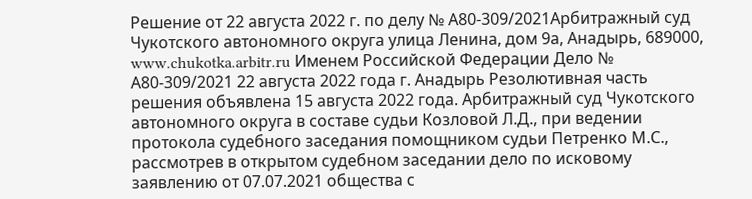Решение от 22 августа 2022 г. по делу № А80-309/2021Арбитражный суд Чукотского автономного округа улица Ленина, дом 9а, Анадырь, 689000, www.chukotka.arbitr.ru Именем Российской Федерации Дело № А80-309/2021 22 августа 2022 года г. Анадырь Резолютивная часть решения объявлена 15 августа 2022 года. Арбитражный суд Чукотского автономного округа в составе судьи Козловой Л.Д., при ведении протокола судебного заседания помощником судьи Петренко М.С., рассмотрев в открытом судебном заседании дело по исковому заявлению от 07.07.2021 общества с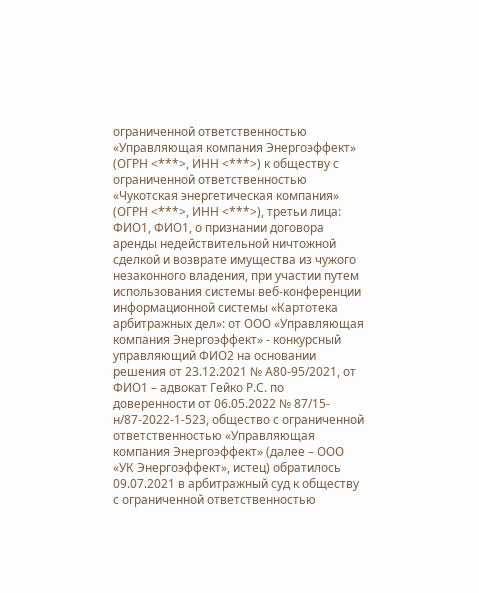ограниченной ответственностью «Управляющая компания Энергоэффект» (ОГРН <***>, ИНН <***>) к обществу с ограниченной ответственностью «Чукотская энергетическая компания» (ОГРН <***>, ИНН <***>), третьи лица: ФИО1, ФИО1, о признании договора аренды недействительной ничтожной сделкой и возврате имущества из чужого незаконного владения, при участии путем использования системы веб-конференции информационной системы «Картотека арбитражных дел»: от ООО «Управляющая компания Энергоэффект» - конкурсный управляющий ФИО2 на основании решения от 23.12.2021 № А80-95/2021, от ФИО1 – адвокат Гейко Р.С. по доверенности от 06.05.2022 № 87/15-н/87-2022-1-523, общество с ограниченной ответственностью «Управляющая компания Энергоэффект» (далее – ООО «УК Энергоэффект», истец) обратилось 09.07.2021 в арбитражный суд к обществу с ограниченной ответственностью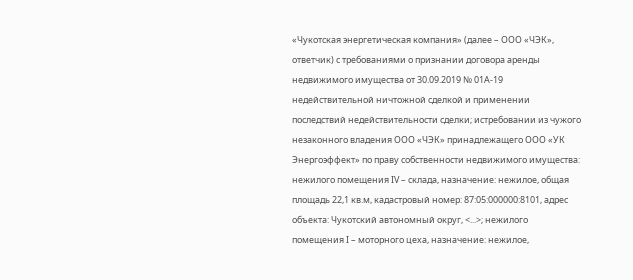«Чукотская энергетическая компания» (далее – ООО «ЧЭК», ответчик) с требованиями о признании договора аренды недвижимого имущества от 30.09.2019 № 01А-19 недействительной ничтожной сделкой и применении последствий недействительности сделки; истребовании из чужого незаконного владения ООО «ЧЭК» принадлежащего ООО «УК Энергоэффект» по праву собственности недвижимого имущества: нежилого помещения IV – склада, назначение: нежилое, общая площадь 22,1 кв.м, кадастровый номер: 87:05:000000:8101, адрес объекта: Чукотский автономный округ, <...>; нежилого помещения I – моторного цеха, назначение: нежилое,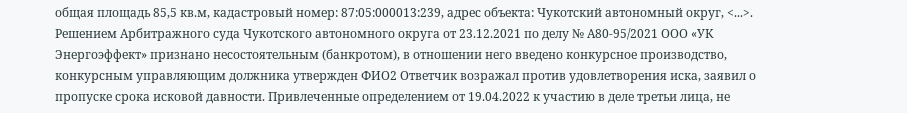общая площадь 85,5 кв.м, кадастровый номер: 87:05:000013:239, адрес объекта: Чукотский автономный округ, <...>. Решением Арбитражного суда Чукотского автономного округа от 23.12.2021 по делу № А80-95/2021 ООО «УК Энергоэффект» признано несостоятельным (банкротом), в отношении него введено конкурсное производство, конкурсным управляющим должника утвержден ФИО2 Ответчик возражал против удовлетворения иска, заявил о пропуске срока исковой давности. Привлеченные определением от 19.04.2022 к участию в деле третьи лица, не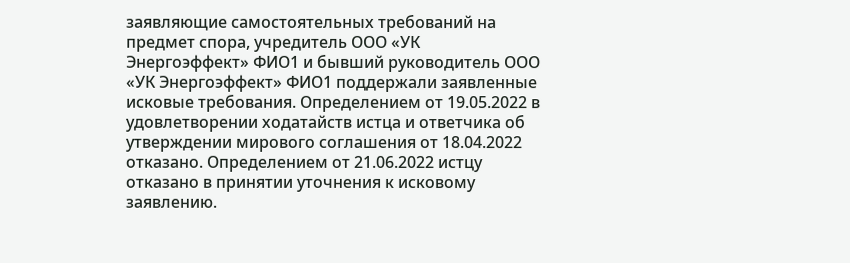заявляющие самостоятельных требований на предмет спора, учредитель ООО «УК Энергоэффект» ФИО1 и бывший руководитель ООО «УК Энергоэффект» ФИО1 поддержали заявленные исковые требования. Определением от 19.05.2022 в удовлетворении ходатайств истца и ответчика об утверждении мирового соглашения от 18.04.2022 отказано. Определением от 21.06.2022 истцу отказано в принятии уточнения к исковому заявлению.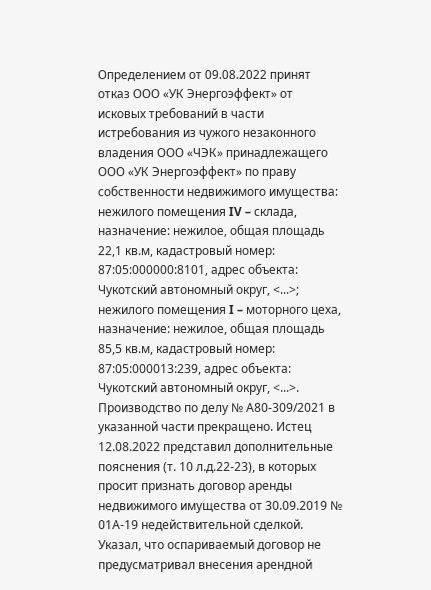Определением от 09.08.2022 принят отказ ООО «УК Энергоэффект» от исковых требований в части истребования из чужого незаконного владения ООО «ЧЭК» принадлежащего ООО «УК Энергоэффект» по праву собственности недвижимого имущества: нежилого помещения IV – склада, назначение: нежилое, общая площадь 22,1 кв.м, кадастровый номер: 87:05:000000:8101, адрес объекта: Чукотский автономный округ, <...>; нежилого помещения I – моторного цеха, назначение: нежилое, общая площадь 85,5 кв.м, кадастровый номер: 87:05:000013:239, адрес объекта: Чукотский автономный округ, <...>. Производство по делу № А80-309/2021 в указанной части прекращено. Истец 12.08.2022 представил дополнительные пояснения (т. 10 л.д.22-23), в которых просит признать договор аренды недвижимого имущества от 30.09.2019 № 01А-19 недействительной сделкой. Указал, что оспариваемый договор не предусматривал внесения арендной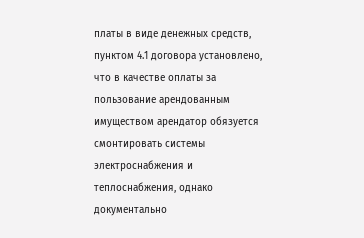платы в виде денежных средств, пунктом 4.1 договора установлено, что в качестве оплаты за пользование арендованным имуществом арендатор обязуется смонтировать системы электроснабжения и теплоснабжения, однако документально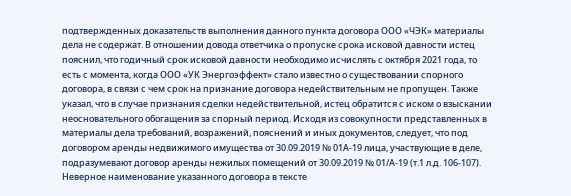подтвержденных доказательств выполнения данного пункта договора ООО «ЧЭК» материалы дела не содержат. В отношении довода ответчика о пропуске срока исковой давности истец пояснил, что годичный срок исковой давности необходимо исчислять с октября 2021 года, то есть с момента, когда ООО «УК Энергоэффект» стало известно о существовании спорного договора, в связи с чем срок на признание договора недействительным не пропущен. Также указал, что в случае признания сделки недействительной, истец обратится с иском о взыскании неосновательного обогащения за спорный период. Исходя из совокупности представленных в материалы дела требований, возражений, пояснений и иных документов, следует, что под договором аренды недвижимого имущества от 30.09.2019 № 01А-19 лица, участвующие в деле, подразумевают договор аренды нежилых помещений от 30.09.2019 № 01/А-19 (т.1 л.д. 106-107). Неверное наименование указанного договора в тексте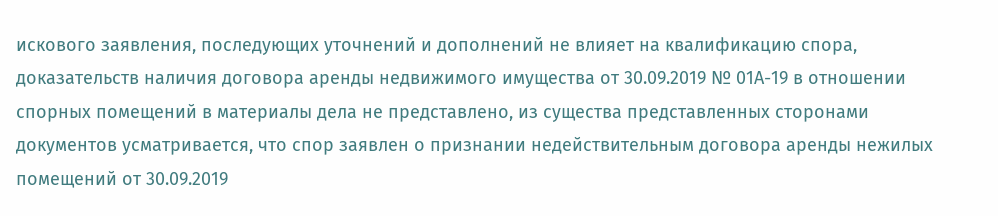искового заявления, последующих уточнений и дополнений не влияет на квалификацию спора, доказательств наличия договора аренды недвижимого имущества от 30.09.2019 № 01А-19 в отношении спорных помещений в материалы дела не представлено, из существа представленных сторонами документов усматривается, что спор заявлен о признании недействительным договора аренды нежилых помещений от 30.09.2019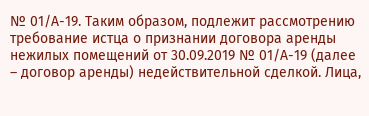№ 01/А-19. Таким образом, подлежит рассмотрению требование истца о признании договора аренды нежилых помещений от 30.09.2019 № 01/А-19 (далее – договор аренды) недействительной сделкой. Лица,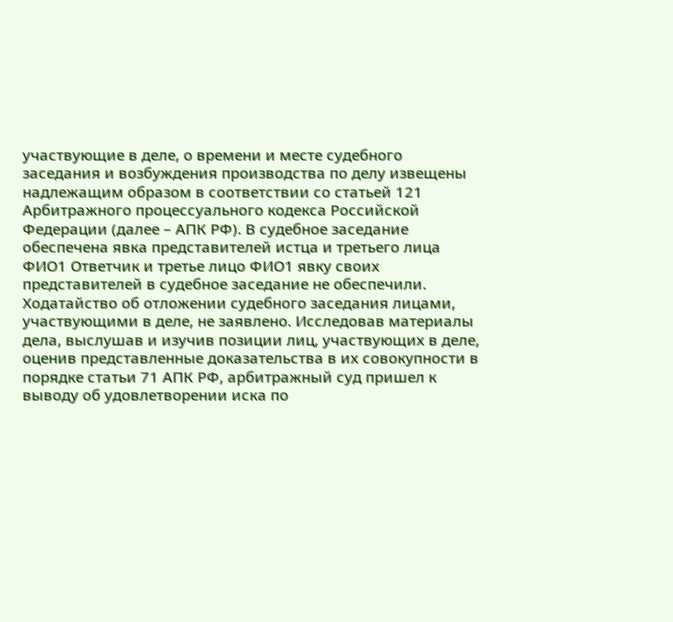участвующие в деле, о времени и месте судебного заседания и возбуждения производства по делу извещены надлежащим образом в соответствии со статьей 121 Арбитражного процессуального кодекса Российской Федерации (далее – АПК РФ). В судебное заседание обеспечена явка представителей истца и третьего лица ФИО1 Ответчик и третье лицо ФИО1 явку своих представителей в судебное заседание не обеспечили. Ходатайство об отложении судебного заседания лицами, участвующими в деле, не заявлено. Исследовав материалы дела, выслушав и изучив позиции лиц, участвующих в деле, оценив представленные доказательства в их совокупности в порядке статьи 71 АПК РФ, арбитражный суд пришел к выводу об удовлетворении иска по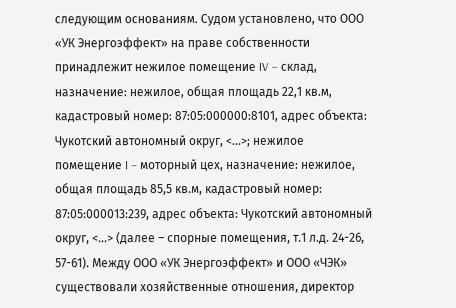следующим основаниям. Судом установлено, что ООО «УК Энергоэффект» на праве собственности принадлежит нежилое помещение IV – склад, назначение: нежилое, общая площадь 22,1 кв.м, кадастровый номер: 87:05:000000:8101, адрес объекта: Чукотский автономный округ, <...>; нежилое помещение I – моторный цех, назначение: нежилое, общая площадь 85,5 кв.м, кадастровый номер: 87:05:000013:239, адрес объекта: Чукотский автономный округ, <...> (далее – спорные помещения, т.1 л.д. 24-26, 57-61). Между ООО «УК Энергоэффект» и ООО «ЧЭК» существовали хозяйственные отношения, директор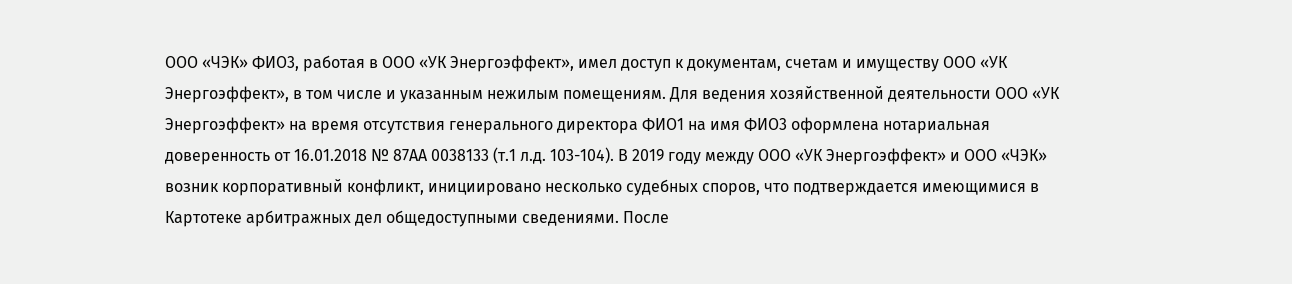ООО «ЧЭК» ФИО3, работая в ООО «УК Энергоэффект», имел доступ к документам, счетам и имуществу ООО «УК Энергоэффект», в том числе и указанным нежилым помещениям. Для ведения хозяйственной деятельности ООО «УК Энергоэффект» на время отсутствия генерального директора ФИО1 на имя ФИО3 оформлена нотариальная доверенность от 16.01.2018 № 87АА 0038133 (т.1 л.д. 103-104). В 2019 году между ООО «УК Энергоэффект» и ООО «ЧЭК» возник корпоративный конфликт, инициировано несколько судебных споров, что подтверждается имеющимися в Картотеке арбитражных дел общедоступными сведениями. После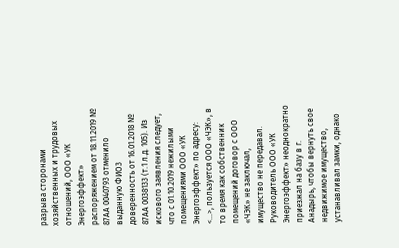разрыва сторонами хозяйственных и трудовых отношений, ООО «УК Энергоэффект» распоряжением от 18.11.2019 № 87АА 0040793 отменило выданную ФИО3 доверенность от 16.01.2018 № 87АА 0038133 (т.1 л.д. 105). Из искового заявления следует, что с 01.10.2019 нежилыми помещениями ООО «УК Энергоэффект» по адресу: <...>, пользуется ООО «ЧЭК», в то время как собственник помещений договор с ООО «ЧЭК» не заключал, имущество не передавал. Руководитель ООО «УК Энергоэффект» неоднократно приезжал на базу в г. Анадырь, чтобы вернуть свое недвижимое имущество, устанавливал замки, однако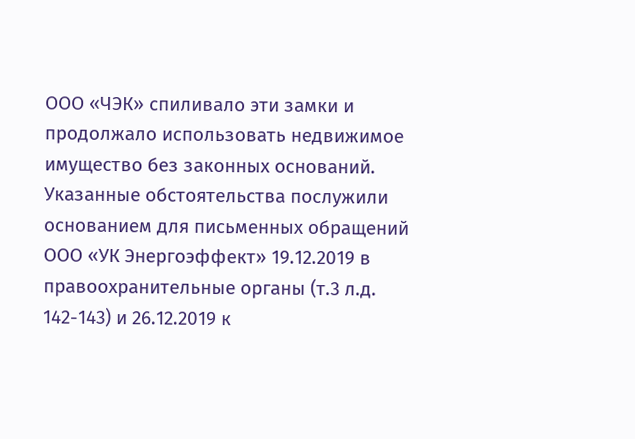ООО «ЧЭК» спиливало эти замки и продолжало использовать недвижимое имущество без законных оснований. Указанные обстоятельства послужили основанием для письменных обращений ООО «УК Энергоэффект» 19.12.2019 в правоохранительные органы (т.3 л.д. 142-143) и 26.12.2019 к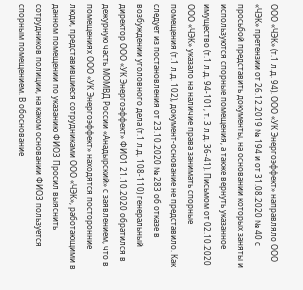ООО «ЧЭК» (т.1 л.д. 94). ООО «УК Энергоэффект» направляло ООО «ЧЭК» претензии от 26.12.2019 № 194 и от 31.08.2020 № 40 с просьбой представить документы, на основании которых заняты и используются спорные помещения, а также вернуть указанное имущество (т.1 л.д. 94-101, т. 3 л.д. 36-41). Письмом от 02.10.2020 ООО «ЧЭК» указало на наличие права занимать спорные помещения (т.1 л.д. 102), документ-основание не представило. Как следует из постановления от 23.10.2020 № 283 об отказе в возбуждении уголовного дела (т.1 л.д. 108-110) генеральный директор ООО «УК Энергоэффект» ФИО1 21.10.2020 обратился в дежурную часть МОМВД России «Анадырский» с заявлением, что в помещениях ООО «УК Энергоэффект» находятся посторонние люди, представившиеся сотрудниками ООО «ЧЭК», работающими в данном помещении по указанию ФИО3 Просил выяснить сотрудников полиции, на каком основании ФИО3 пользуется спорным помещением. В обоснование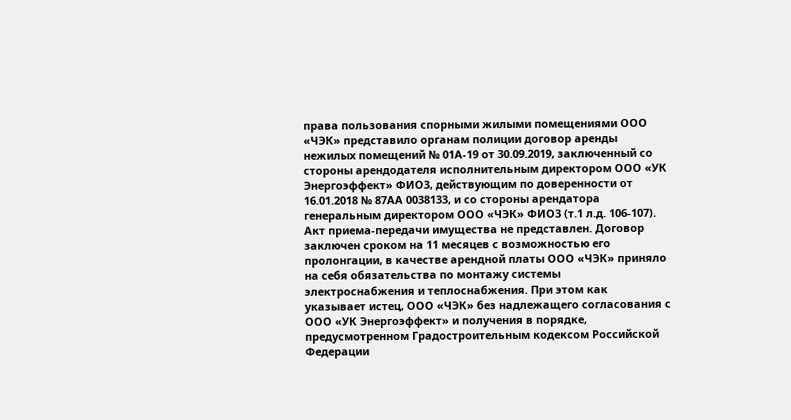права пользования спорными жилыми помещениями ООО «ЧЭК» представило органам полиции договор аренды нежилых помещений № 01А-19 от 30.09.2019, заключенный со стороны арендодателя исполнительным директором ООО «УК Энергоэффект» ФИО3, действующим по доверенности от 16.01.2018 № 87АА 0038133, и со стороны арендатора генеральным директором ООО «ЧЭК» ФИО3 (т.1 л.д. 106-107). Акт приема-передачи имущества не представлен. Договор заключен сроком на 11 месяцев с возможностью его пролонгации, в качестве арендной платы ООО «ЧЭК» приняло на себя обязательства по монтажу системы электроснабжения и теплоснабжения. При этом как указывает истец, ООО «ЧЭК» без надлежащего согласования с ООО «УК Энергоэффект» и получения в порядке, предусмотренном Градостроительным кодексом Российской Федерации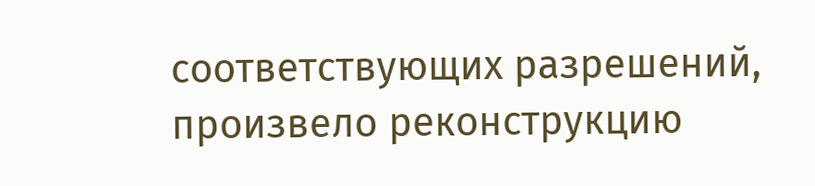соответствующих разрешений, произвело реконструкцию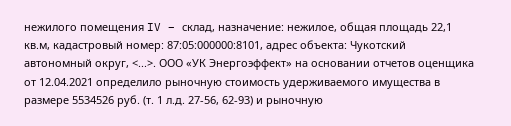нежилого помещения IV – склад, назначение: нежилое, общая площадь 22,1 кв.м, кадастровый номер: 87:05:000000:8101, адрес объекта: Чукотский автономный округ, <...>. ООО «УК Энергоэффект» на основании отчетов оценщика от 12.04.2021 определило рыночную стоимость удерживаемого имущества в размере 5534526 руб. (т. 1 л.д. 27-56, 62-93) и рыночную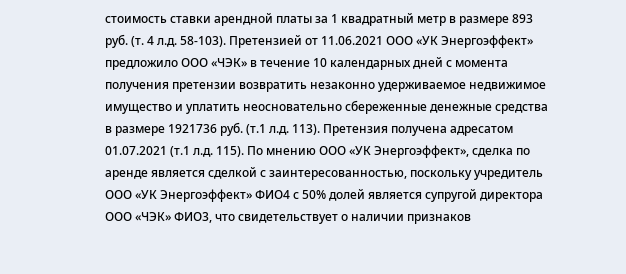стоимость ставки арендной платы за 1 квадратный метр в размере 893 руб. (т. 4 л.д. 58-103). Претензией от 11.06.2021 ООО «УК Энергоэффект» предложило ООО «ЧЭК» в течение 10 календарных дней с момента получения претензии возвратить незаконно удерживаемое недвижимое имущество и уплатить неосновательно сбереженные денежные средства в размере 1921736 руб. (т.1 л.д. 113). Претензия получена адресатом 01.07.2021 (т.1 л.д. 115). По мнению ООО «УК Энергоэффект», сделка по аренде является сделкой с заинтересованностью, поскольку учредитель ООО «УК Энергоэффект» ФИО4 с 50% долей является супругой директора ООО «ЧЭК» ФИО3, что свидетельствует о наличии признаков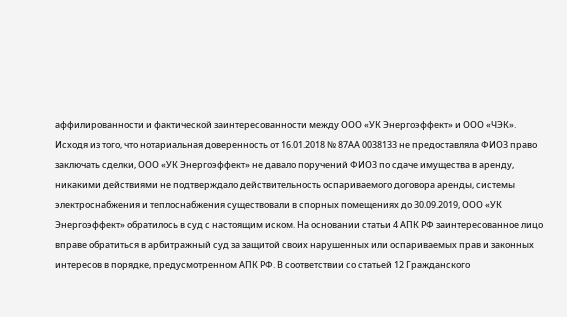аффилированности и фактической заинтересованности между ООО «УК Энергоэффект» и ООО «ЧЭК». Исходя из того, что нотариальная доверенность от 16.01.2018 № 87АА 0038133 не предоставляла ФИО3 право заключать сделки, ООО «УК Энергоэффект» не давало поручений ФИО3 по сдаче имущества в аренду, никакими действиями не подтверждало действительность оспариваемого договора аренды, системы электроснабжения и теплоснабжения существовали в спорных помещениях до 30.09.2019, ООО «УК Энергоэффект» обратилось в суд с настоящим иском. На основании статьи 4 АПК РФ заинтересованное лицо вправе обратиться в арбитражный суд за защитой своих нарушенных или оспариваемых прав и законных интересов в порядке, предусмотренном АПК РФ. В соответствии со статьей 12 Гражданского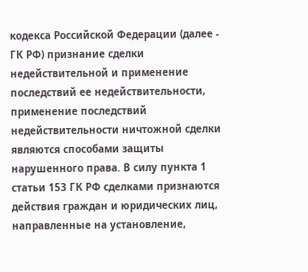кодекса Российской Федерации (далее - ГК РФ) признание сделки недействительной и применение последствий ее недействительности, применение последствий недействительности ничтожной сделки являются способами защиты нарушенного права. В силу пункта 1 статьи 153 ГК РФ сделками признаются действия граждан и юридических лиц, направленные на установление,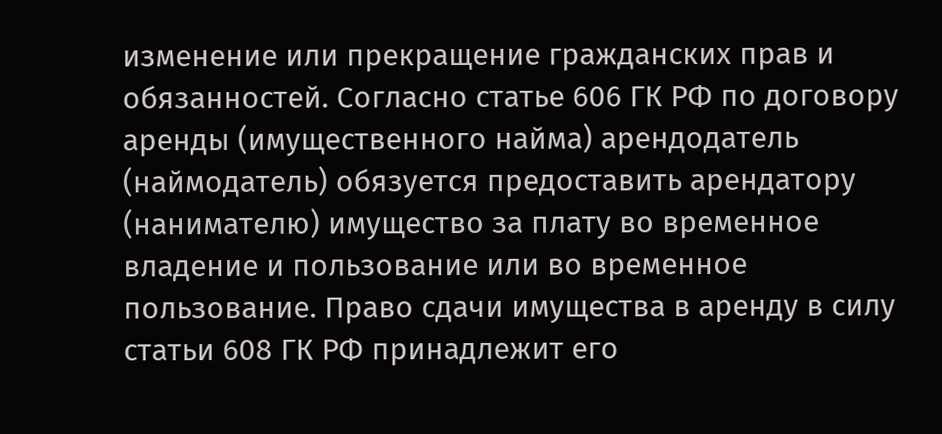изменение или прекращение гражданских прав и обязанностей. Согласно статье 606 ГК РФ по договору аренды (имущественного найма) арендодатель (наймодатель) обязуется предоставить арендатору (нанимателю) имущество за плату во временное владение и пользование или во временное пользование. Право сдачи имущества в аренду в силу статьи 608 ГК РФ принадлежит его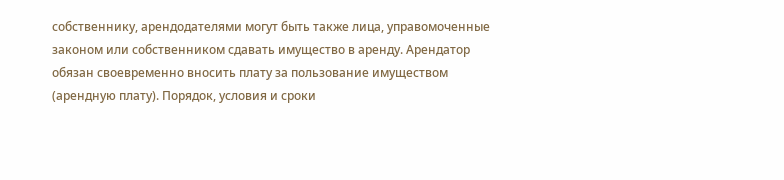собственнику, арендодателями могут быть также лица, управомоченные законом или собственником сдавать имущество в аренду. Арендатор обязан своевременно вносить плату за пользование имуществом (арендную плату). Порядок, условия и сроки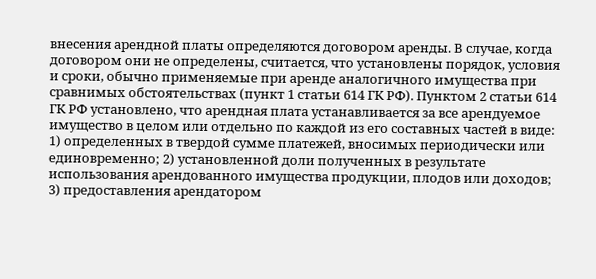внесения арендной платы определяются договором аренды. В случае, когда договором они не определены, считается, что установлены порядок, условия и сроки, обычно применяемые при аренде аналогичного имущества при сравнимых обстоятельствах (пункт 1 статьи 614 ГК РФ). Пунктом 2 статьи 614 ГК РФ установлено, что арендная плата устанавливается за все арендуемое имущество в целом или отдельно по каждой из его составных частей в виде: 1) определенных в твердой сумме платежей, вносимых периодически или единовременно; 2) установленной доли полученных в результате использования арендованного имущества продукции, плодов или доходов; 3) предоставления арендатором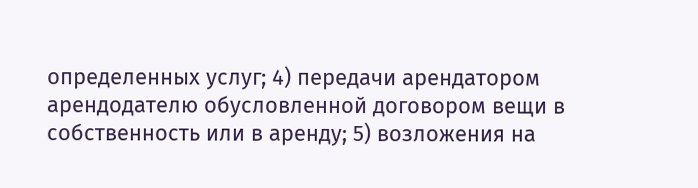определенных услуг; 4) передачи арендатором арендодателю обусловленной договором вещи в собственность или в аренду; 5) возложения на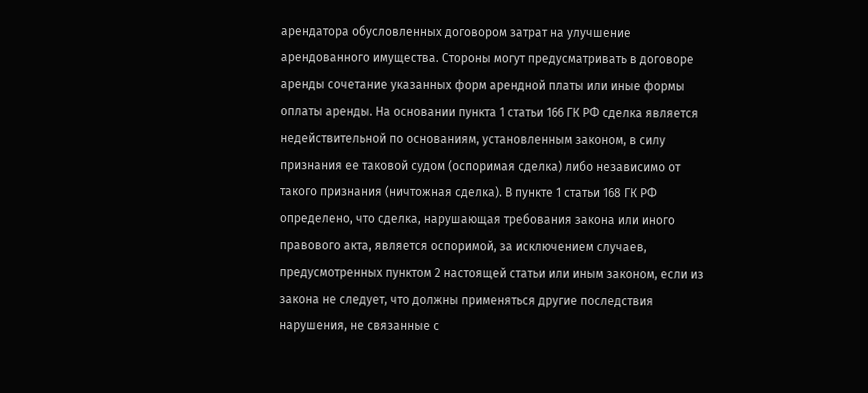арендатора обусловленных договором затрат на улучшение арендованного имущества. Стороны могут предусматривать в договоре аренды сочетание указанных форм арендной платы или иные формы оплаты аренды. На основании пункта 1 статьи 166 ГК РФ сделка является недействительной по основаниям, установленным законом, в силу признания ее таковой судом (оспоримая сделка) либо независимо от такого признания (ничтожная сделка). В пункте 1 статьи 168 ГК РФ определено, что сделка, нарушающая требования закона или иного правового акта, является оспоримой, за исключением случаев, предусмотренных пунктом 2 настоящей статьи или иным законом, если из закона не следует, что должны применяться другие последствия нарушения, не связанные с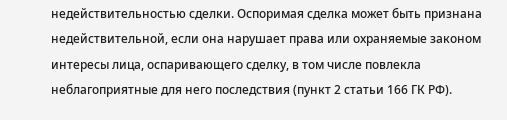недействительностью сделки. Оспоримая сделка может быть признана недействительной, если она нарушает права или охраняемые законом интересы лица, оспаривающего сделку, в том числе повлекла неблагоприятные для него последствия (пункт 2 статьи 166 ГК РФ).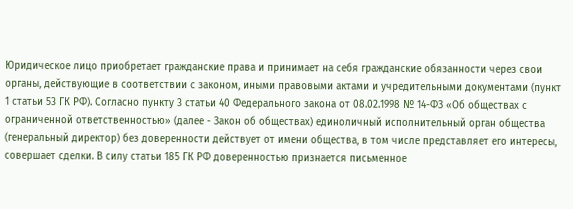Юридическое лицо приобретает гражданские права и принимает на себя гражданские обязанности через свои органы, действующие в соответствии с законом, иными правовыми актами и учредительными документами (пункт 1 статьи 53 ГК РФ). Согласно пункту 3 статьи 40 Федерального закона от 08.02.1998 № 14-ФЗ «Об обществах с ограниченной ответственностью» (далее - Закон об обществах) единоличный исполнительный орган общества (генеральный директор) без доверенности действует от имени общества, в том числе представляет его интересы, совершает сделки. В силу статьи 185 ГК РФ доверенностью признается письменное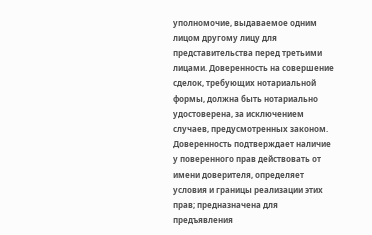уполномочие, выдаваемое одним лицом другому лицу для представительства перед третьими лицами. Доверенность на совершение сделок, требующих нотариальной формы, должна быть нотариально удостоверена, за исключением случаев, предусмотренных законом. Доверенность подтверждает наличие у поверенного прав действовать от имени доверителя, определяет условия и границы реализации этих прав; предназначена для предъявления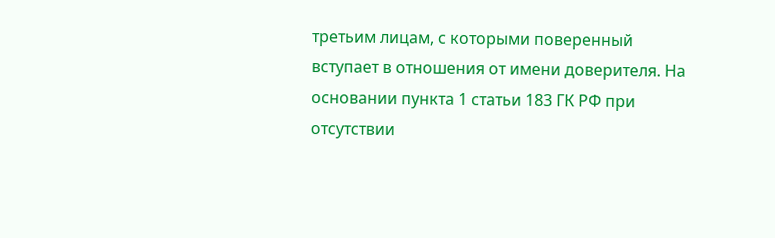третьим лицам, с которыми поверенный вступает в отношения от имени доверителя. На основании пункта 1 статьи 183 ГК РФ при отсутствии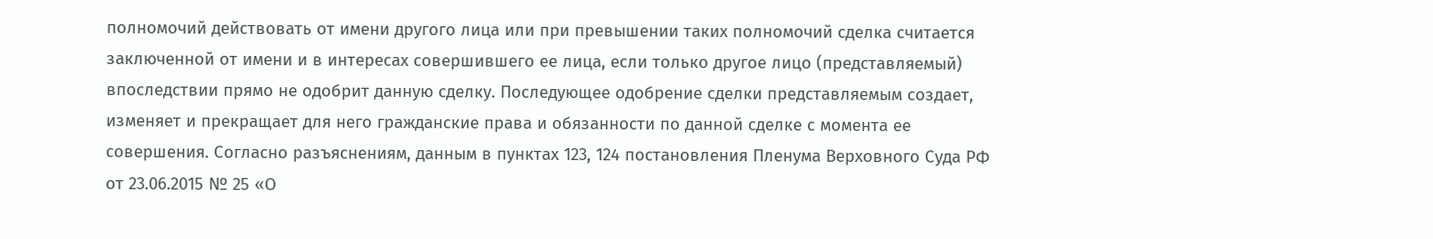полномочий действовать от имени другого лица или при превышении таких полномочий сделка считается заключенной от имени и в интересах совершившего ее лица, если только другое лицо (представляемый) впоследствии прямо не одобрит данную сделку. Последующее одобрение сделки представляемым создает, изменяет и прекращает для него гражданские права и обязанности по данной сделке с момента ее совершения. Согласно разъяснениям, данным в пунктах 123, 124 постановления Пленума Верховного Суда РФ от 23.06.2015 № 25 «О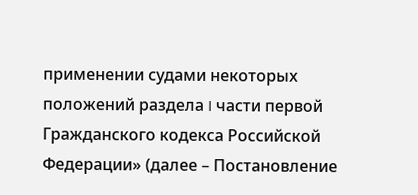применении судами некоторых положений раздела I части первой Гражданского кодекса Российской Федерации» (далее – Постановление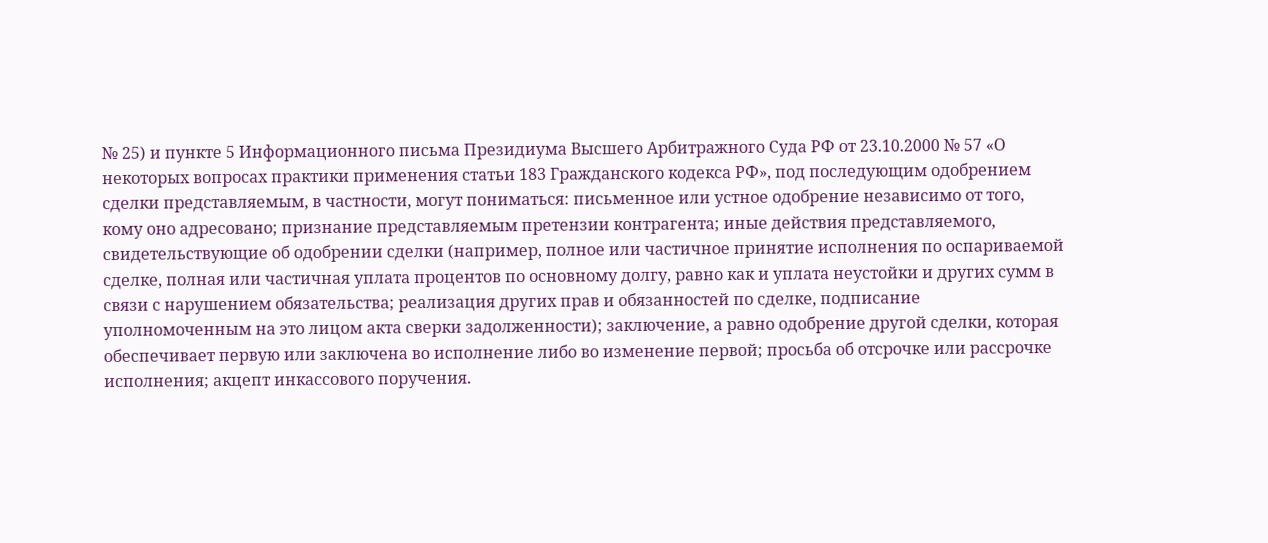№ 25) и пункте 5 Информационного письма Президиума Высшего Арбитражного Суда РФ от 23.10.2000 № 57 «О некоторых вопросах практики применения статьи 183 Гражданского кодекса РФ», под последующим одобрением сделки представляемым, в частности, могут пониматься: письменное или устное одобрение независимо от того, кому оно адресовано; признание представляемым претензии контрагента; иные действия представляемого, свидетельствующие об одобрении сделки (например, полное или частичное принятие исполнения по оспариваемой сделке, полная или частичная уплата процентов по основному долгу, равно как и уплата неустойки и других сумм в связи с нарушением обязательства; реализация других прав и обязанностей по сделке, подписание уполномоченным на это лицом акта сверки задолженности); заключение, а равно одобрение другой сделки, которая обеспечивает первую или заключена во исполнение либо во изменение первой; просьба об отсрочке или рассрочке исполнения; акцепт инкассового поручения.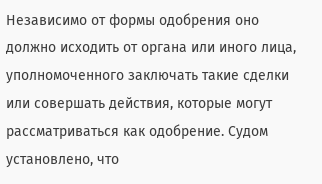Независимо от формы одобрения оно должно исходить от органа или иного лица, уполномоченного заключать такие сделки или совершать действия, которые могут рассматриваться как одобрение. Судом установлено, что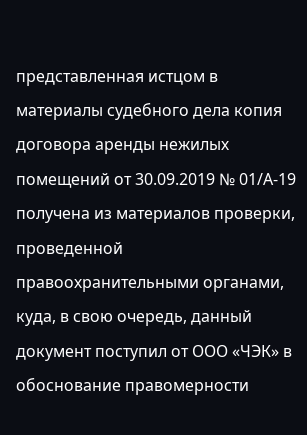представленная истцом в материалы судебного дела копия договора аренды нежилых помещений от 30.09.2019 № 01/А-19 получена из материалов проверки, проведенной правоохранительными органами, куда, в свою очередь, данный документ поступил от ООО «ЧЭК» в обоснование правомерности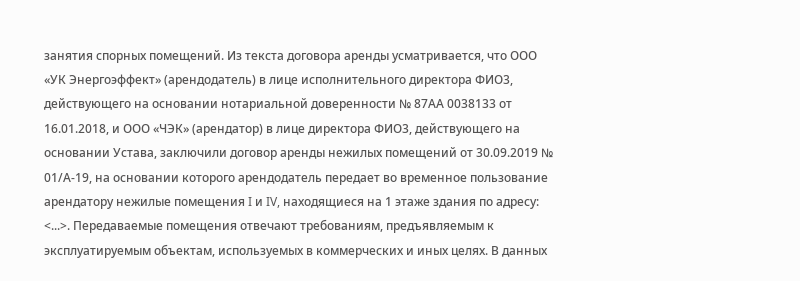занятия спорных помещений. Из текста договора аренды усматривается, что ООО «УК Энергоэффект» (арендодатель) в лице исполнительного директора ФИО3, действующего на основании нотариальной доверенности № 87АА 0038133 от 16.01.2018, и ООО «ЧЭК» (арендатор) в лице директора ФИО3, действующего на основании Устава, заключили договор аренды нежилых помещений от 30.09.2019 № 01/А-19, на основании которого арендодатель передает во временное пользование арендатору нежилые помещения I и IV, находящиеся на 1 этаже здания по адресу: <...>. Передаваемые помещения отвечают требованиям, предъявляемым к эксплуатируемым объектам, используемых в коммерческих и иных целях. В данных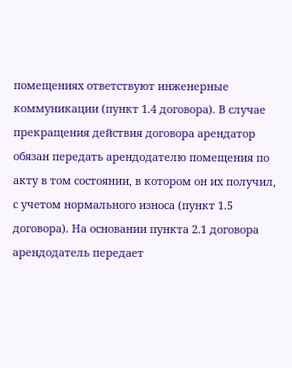помещениях ответствуют инженерные коммуникации (пункт 1.4 договора). В случае прекращения действия договора арендатор обязан передать арендодателю помещения по акту в том состоянии, в котором он их получил, с учетом нормального износа (пункт 1.5 договора). На основании пункта 2.1 договора арендодатель передает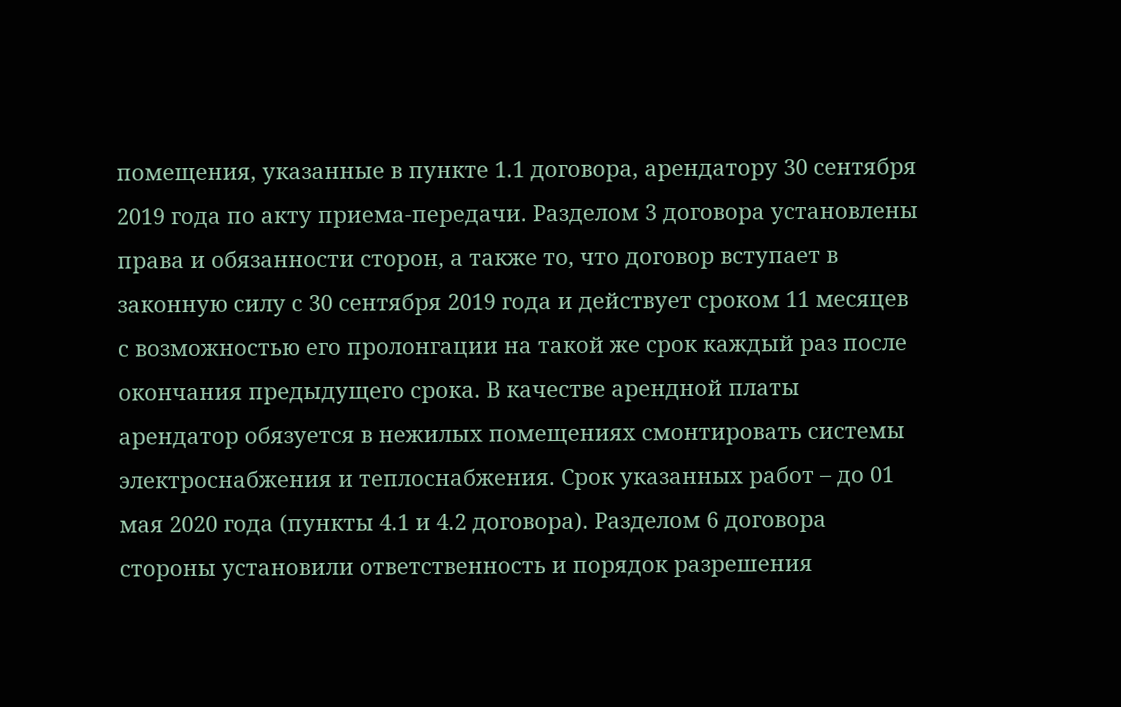помещения, указанные в пункте 1.1 договора, арендатору 30 сентября 2019 года по акту приема-передачи. Разделом 3 договора установлены права и обязанности сторон, а также то, что договор вступает в законную силу с 30 сентября 2019 года и действует сроком 11 месяцев с возможностью его пролонгации на такой же срок каждый раз после окончания предыдущего срока. В качестве арендной платы арендатор обязуется в нежилых помещениях смонтировать системы электроснабжения и теплоснабжения. Срок указанных работ – до 01 мая 2020 года (пункты 4.1 и 4.2 договора). Разделом 6 договора стороны установили ответственность и порядок разрешения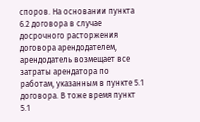споров. На основании пункта 6.2 договора в случае досрочного расторжения договора арендодателем, арендодатель возмещает все затраты арендатора по работам, указанным в пункте 5.1 договора. В тоже время пункт 5.1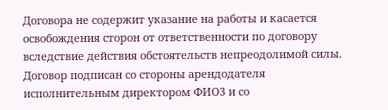Договора не содержит указание на работы и касается освобождения сторон от ответственности по договору вследствие действия обстоятельств непреодолимой силы. Договор подписан со стороны арендодателя исполнительным директором ФИО3 и со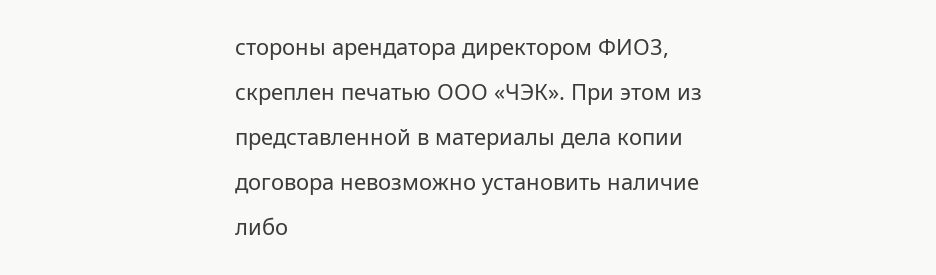стороны арендатора директором ФИО3, скреплен печатью ООО «ЧЭК». При этом из представленной в материалы дела копии договора невозможно установить наличие либо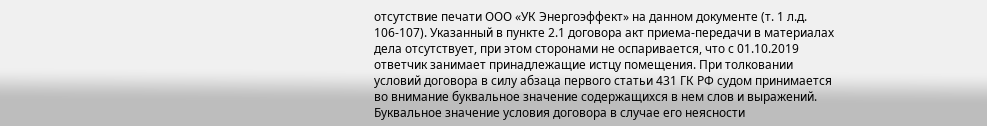отсутствие печати ООО «УК Энергоэффект» на данном документе (т. 1 л.д. 106-107). Указанный в пункте 2.1 договора акт приема-передачи в материалах дела отсутствует, при этом сторонами не оспаривается, что с 01.10.2019 ответчик занимает принадлежащие истцу помещения. При толковании условий договора в силу абзаца первого статьи 431 ГК РФ судом принимается во внимание буквальное значение содержащихся в нем слов и выражений. Буквальное значение условия договора в случае его неясности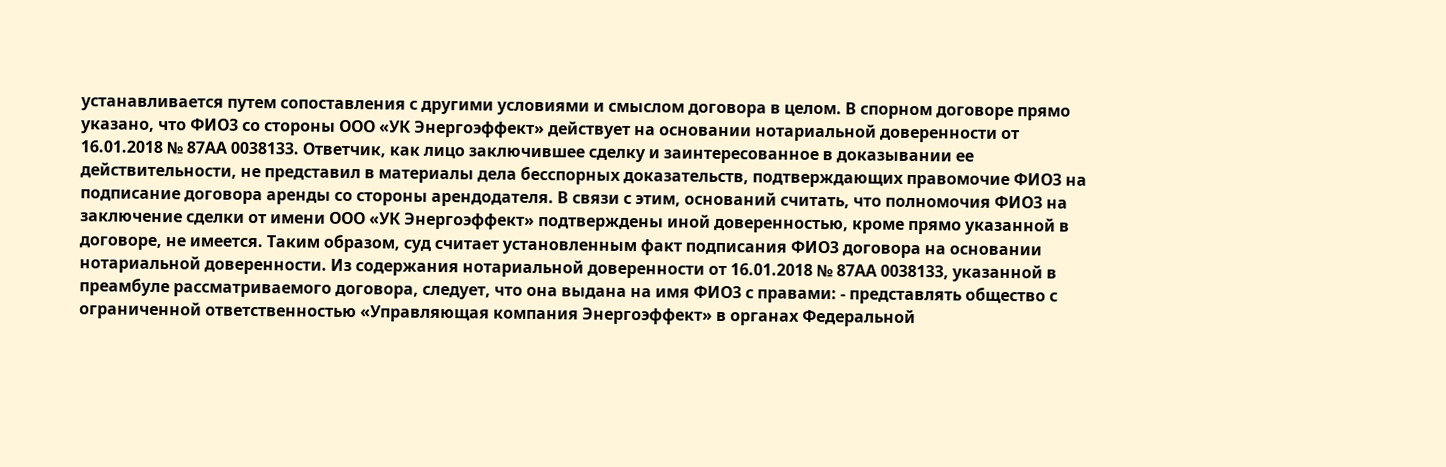устанавливается путем сопоставления с другими условиями и смыслом договора в целом. В спорном договоре прямо указано, что ФИО3 со стороны ООО «УК Энергоэффект» действует на основании нотариальной доверенности от 16.01.2018 № 87АА 0038133. Ответчик, как лицо заключившее сделку и заинтересованное в доказывании ее действительности, не представил в материалы дела бесспорных доказательств, подтверждающих правомочие ФИО3 на подписание договора аренды со стороны арендодателя. В связи с этим, оснований считать, что полномочия ФИО3 на заключение сделки от имени ООО «УК Энергоэффект» подтверждены иной доверенностью, кроме прямо указанной в договоре, не имеется. Таким образом, суд считает установленным факт подписания ФИО3 договора на основании нотариальной доверенности. Из содержания нотариальной доверенности от 16.01.2018 № 87АА 0038133, указанной в преамбуле рассматриваемого договора, следует, что она выдана на имя ФИО3 с правами: - представлять общество с ограниченной ответственностью «Управляющая компания Энергоэффект» в органах Федеральной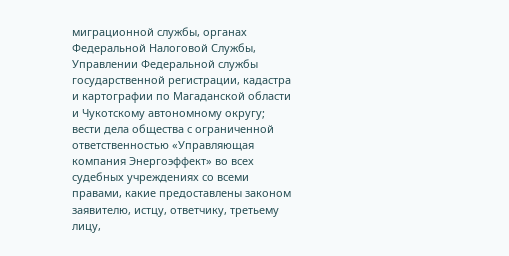миграционной службы, органах Федеральной Налоговой Службы, Управлении Федеральной службы государственной регистрации, кадастра и картографии по Магаданской области и Чукотскому автономному округу; вести дела общества с ограниченной ответственностью «Управляющая компания Энергоэффект» во всех судебных учреждениях со всеми правами, какие предоставлены законом заявителю, истцу, ответчику, третьему лицу,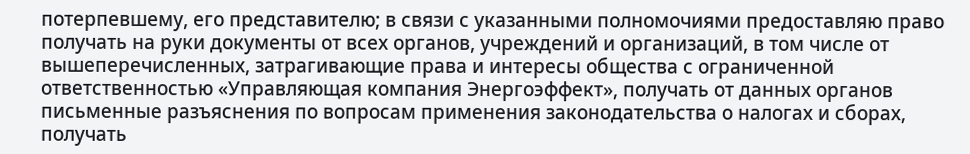потерпевшему, его представителю; в связи с указанными полномочиями предоставляю право получать на руки документы от всех органов, учреждений и организаций, в том числе от вышеперечисленных, затрагивающие права и интересы общества с ограниченной ответственностью «Управляющая компания Энергоэффект», получать от данных органов письменные разъяснения по вопросам применения законодательства о налогах и сборах, получать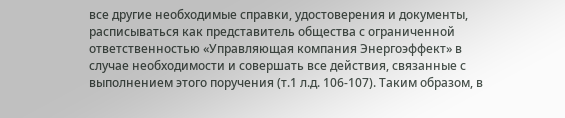все другие необходимые справки, удостоверения и документы, расписываться как представитель общества с ограниченной ответственностью «Управляющая компания Энергоэффект» в случае необходимости и совершать все действия, связанные с выполнением этого поручения (т.1 л.д. 106-107). Таким образом, в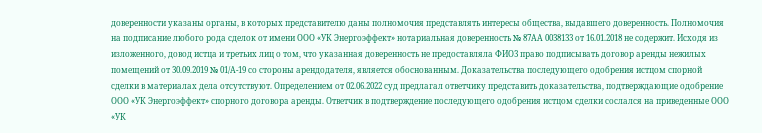доверенности указаны органы, в которых представителю даны полномочия представлять интересы общества, выдавшего доверенность. Полномочия на подписание любого рода сделок от имени ООО «УК Энергоэффект» нотариальная доверенность № 87АА 0038133 от 16.01.2018 не содержит. Исходя из изложенного, довод истца и третьих лиц о том, что указанная доверенность не предоставляла ФИО3 право подписывать договор аренды нежилых помещений от 30.09.2019 № 01/А-19 со стороны арендодателя, является обоснованным. Доказательства последующего одобрения истцом спорной сделки в материалах дела отсутствуют. Определением от 02.06.2022 суд предлагал ответчику представить доказательства, подтверждающие одобрение ООО «УК Энергоэффект» спорного договора аренды. Ответчик в подтверждение последующего одобрения истцом сделки сослался на приведенные ООО «УК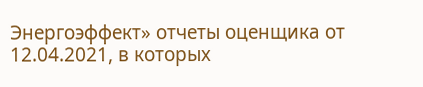Энергоэффект» отчеты оценщика от 12.04.2021, в которых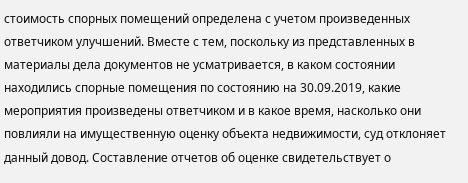стоимость спорных помещений определена с учетом произведенных ответчиком улучшений. Вместе с тем, поскольку из представленных в материалы дела документов не усматривается, в каком состоянии находились спорные помещения по состоянию на 30.09.2019, какие мероприятия произведены ответчиком и в какое время, насколько они повлияли на имущественную оценку объекта недвижимости, суд отклоняет данный довод. Составление отчетов об оценке свидетельствует о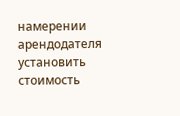намерении арендодателя установить стоимость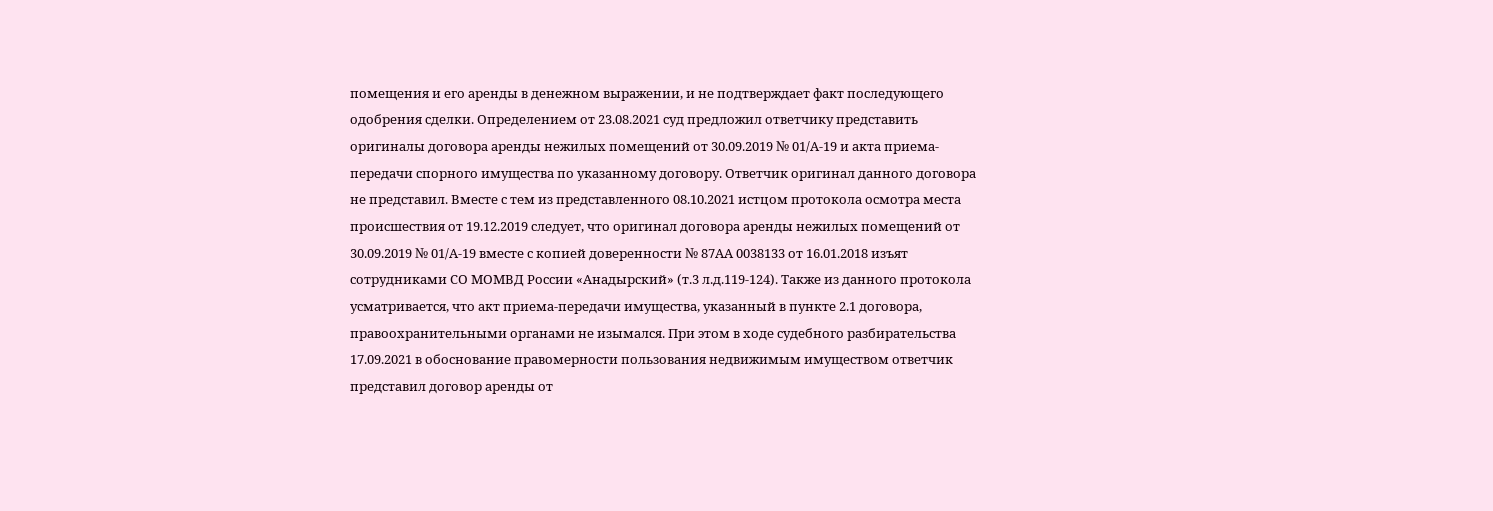помещения и его аренды в денежном выражении, и не подтверждает факт последующего одобрения сделки. Определением от 23.08.2021 суд предложил ответчику представить оригиналы договора аренды нежилых помещений от 30.09.2019 № 01/А-19 и акта приема-передачи спорного имущества по указанному договору. Ответчик оригинал данного договора не представил. Вместе с тем из представленного 08.10.2021 истцом протокола осмотра места происшествия от 19.12.2019 следует, что оригинал договора аренды нежилых помещений от 30.09.2019 № 01/А-19 вместе с копией доверенности № 87АА 0038133 от 16.01.2018 изъят сотрудниками СО МОМВД России «Анадырский» (т.3 л.д.119-124). Также из данного протокола усматривается, что акт приема-передачи имущества, указанный в пункте 2.1 договора, правоохранительными органами не изымался. При этом в ходе судебного разбирательства 17.09.2021 в обоснование правомерности пользования недвижимым имуществом ответчик представил договор аренды от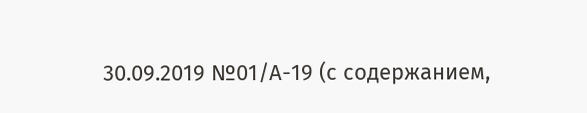30.09.2019 №01/А-19 (с содержанием,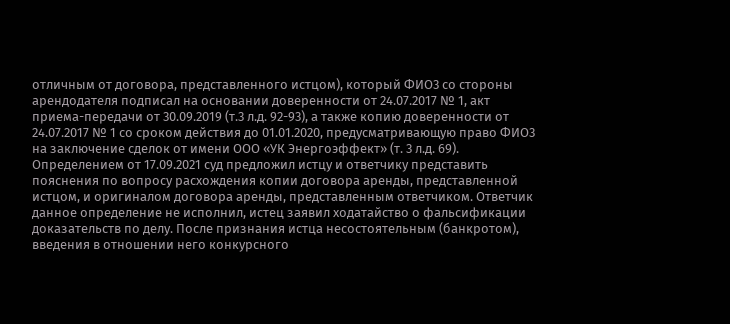отличным от договора, представленного истцом), который ФИО3 со стороны арендодателя подписал на основании доверенности от 24.07.2017 № 1, акт приема-передачи от 30.09.2019 (т.3 л.д. 92-93), а также копию доверенности от 24.07.2017 № 1 со сроком действия до 01.01.2020, предусматривающую право ФИО3 на заключение сделок от имени ООО «УК Энергоэффект» (т. 3 л.д. 69). Определением от 17.09.2021 суд предложил истцу и ответчику представить пояснения по вопросу расхождения копии договора аренды, представленной истцом, и оригиналом договора аренды, представленным ответчиком. Ответчик данное определение не исполнил, истец заявил ходатайство о фальсификации доказательств по делу. После признания истца несостоятельным (банкротом), введения в отношении него конкурсного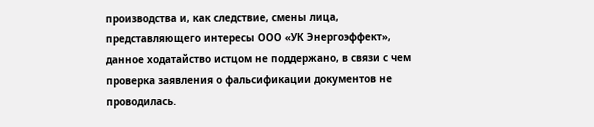производства и, как следствие, смены лица, представляющего интересы ООО «УК Энергоэффект», данное ходатайство истцом не поддержано, в связи с чем проверка заявления о фальсификации документов не проводилась.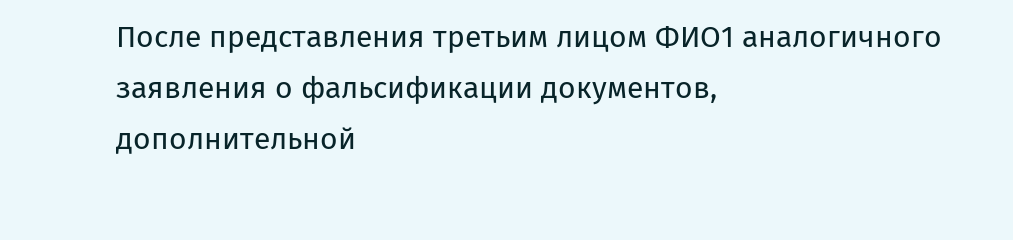После представления третьим лицом ФИО1 аналогичного заявления о фальсификации документов, дополнительной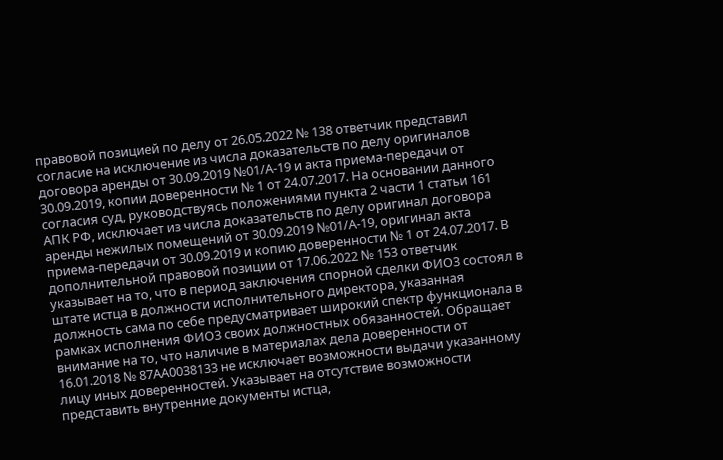правовой позицией по делу от 26.05.2022 № 138 ответчик представил согласие на исключение из числа доказательств по делу оригиналов договора аренды от 30.09.2019 №01/А-19 и акта приема-передачи от 30.09.2019, копии доверенности № 1 от 24.07.2017. На основании данного согласия суд, руководствуясь положениями пункта 2 части 1 статьи 161 АПК РФ, исключает из числа доказательств по делу оригинал договора аренды нежилых помещений от 30.09.2019 №01/А-19, оригинал акта приема-передачи от 30.09.2019 и копию доверенности № 1 от 24.07.2017. В дополнительной правовой позиции от 17.06.2022 № 153 ответчик указывает на то, что в период заключения спорной сделки ФИО3 состоял в штате истца в должности исполнительного директора, указанная должность сама по себе предусматривает широкий спектр функционала в рамках исполнения ФИО3 своих должностных обязанностей. Обращает внимание на то, что наличие в материалах дела доверенности от 16.01.2018 № 87АА0038133 не исключает возможности выдачи указанному лицу иных доверенностей. Указывает на отсутствие возможности представить внутренние документы истца,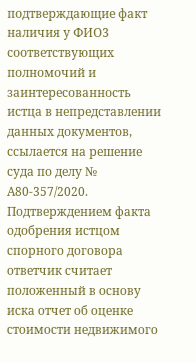подтверждающие факт наличия у ФИО3 соответствующих полномочий и заинтересованность истца в непредставлении данных документов, ссылается на решение суда по делу № А80-357/2020. Подтверждением факта одобрения истцом спорного договора ответчик считает положенный в основу иска отчет об оценке стоимости недвижимого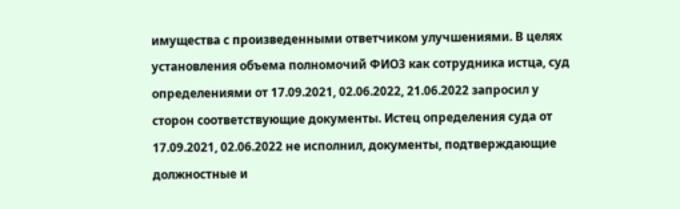имущества с произведенными ответчиком улучшениями. В целях установления объема полномочий ФИО3 как сотрудника истца, суд определениями от 17.09.2021, 02.06.2022, 21.06.2022 запросил у сторон соответствующие документы. Истец определения суда от 17.09.2021, 02.06.2022 не исполнил, документы, подтверждающие должностные и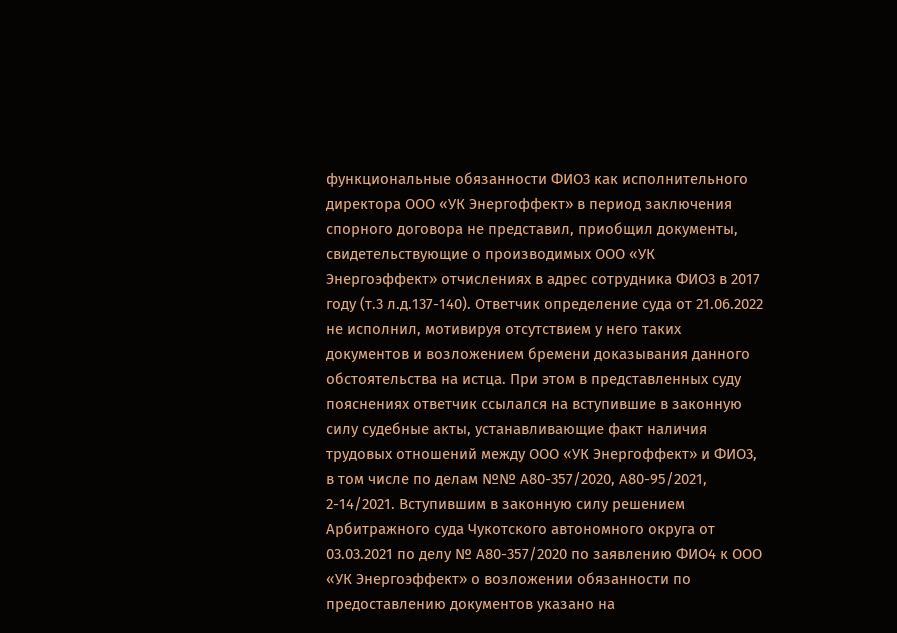функциональные обязанности ФИО3 как исполнительного директора ООО «УК Энергоффект» в период заключения спорного договора не представил, приобщил документы, свидетельствующие о производимых ООО «УК Энергоэффект» отчислениях в адрес сотрудника ФИО3 в 2017 году (т.3 л.д.137-140). Ответчик определение суда от 21.06.2022 не исполнил, мотивируя отсутствием у него таких документов и возложением бремени доказывания данного обстоятельства на истца. При этом в представленных суду пояснениях ответчик ссылался на вступившие в законную силу судебные акты, устанавливающие факт наличия трудовых отношений между ООО «УК Энергоффект» и ФИО3, в том числе по делам №№ А80-357/2020, А80-95/2021, 2-14/2021. Вступившим в законную силу решением Арбитражного суда Чукотского автономного округа от 03.03.2021 по делу № А80-357/2020 по заявлению ФИО4 к ООО «УК Энергоэффект» о возложении обязанности по предоставлению документов указано на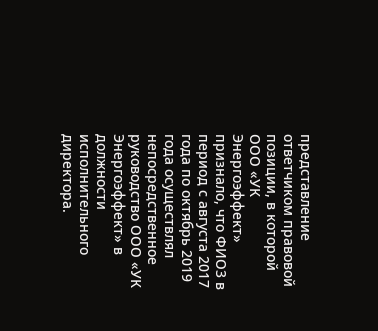представление ответчиком правовой позиции, в которой ООО «УК Энергоэффект» признало, что ФИО3 в период с августа 2017 года по октябрь 2019 года осуществлял непосредственное руководство ООО «УК Энергоэффект» в должности исполнительного директора.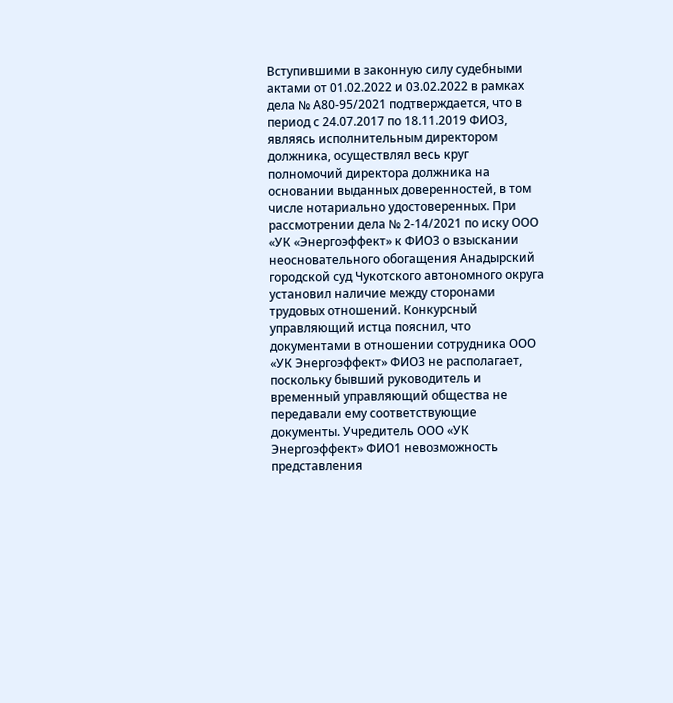Вступившими в законную силу судебными актами от 01.02.2022 и 03.02.2022 в рамках дела № А80-95/2021 подтверждается, что в период с 24.07.2017 по 18.11.2019 ФИО3, являясь исполнительным директором должника, осуществлял весь круг полномочий директора должника на основании выданных доверенностей, в том числе нотариально удостоверенных. При рассмотрении дела № 2-14/2021 по иску ООО «УК «Энергоэффект» к ФИО3 о взыскании неосновательного обогащения Анадырский городской суд Чукотского автономного округа установил наличие между сторонами трудовых отношений. Конкурсный управляющий истца пояснил, что документами в отношении сотрудника ООО «УК Энергоэффект» ФИО3 не располагает, поскольку бывший руководитель и временный управляющий общества не передавали ему соответствующие документы. Учредитель ООО «УК Энергоэффект» ФИО1 невозможность представления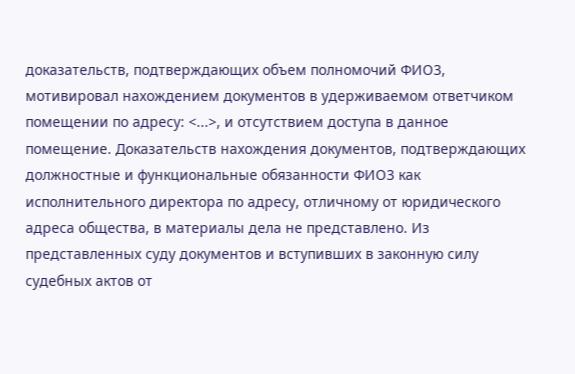доказательств, подтверждающих объем полномочий ФИО3, мотивировал нахождением документов в удерживаемом ответчиком помещении по адресу: <...>, и отсутствием доступа в данное помещение. Доказательств нахождения документов, подтверждающих должностные и функциональные обязанности ФИО3 как исполнительного директора по адресу, отличному от юридического адреса общества, в материалы дела не представлено. Из представленных суду документов и вступивших в законную силу судебных актов от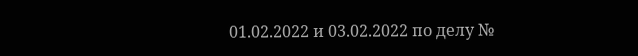01.02.2022 и 03.02.2022 по делу №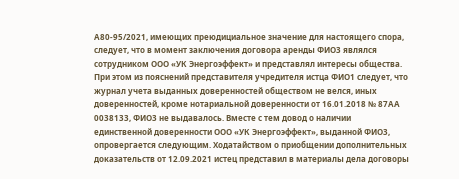А80-95/2021, имеющих преюдициальное значение для настоящего спора, следует, что в момент заключения договора аренды ФИО3 являлся сотрудником ООО «УК Энергоэффект» и представлял интересы общества. При этом из пояснений представителя учредителя истца ФИО1 следует, что журнал учета выданных доверенностей обществом не велся, иных доверенностей, кроме нотариальной доверенности от 16.01.2018 № 87АА 0038133, ФИО3 не выдавалось. Вместе с тем довод о наличии единственной доверенности ООО «УК Энергоэффект», выданной ФИО3, опровергается следующим. Ходатайством о приобщении дополнительных доказательств от 12.09.2021 истец представил в материалы дела договоры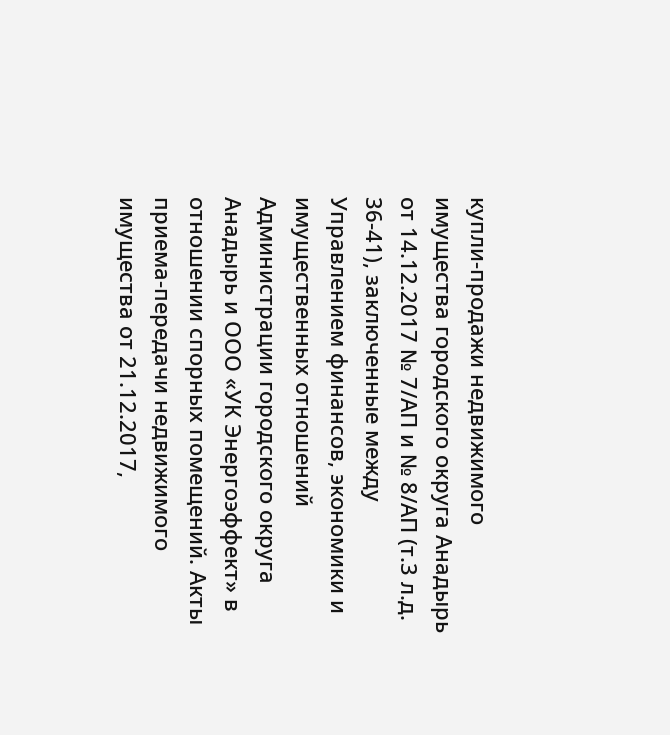купли-продажи недвижимого имущества городского округа Анадырь от 14.12.2017 № 7/АП и № 8/АП (т.3 л.д. 36-41), заключенные между Управлением финансов, экономики и имущественных отношений Администрации городского округа Анадырь и ООО «УК Энергоэффект» в отношении спорных помещений. Акты приема-передачи недвижимого имущества от 21.12.2017,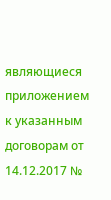являющиеся приложением к указанным договорам от 14.12.2017 №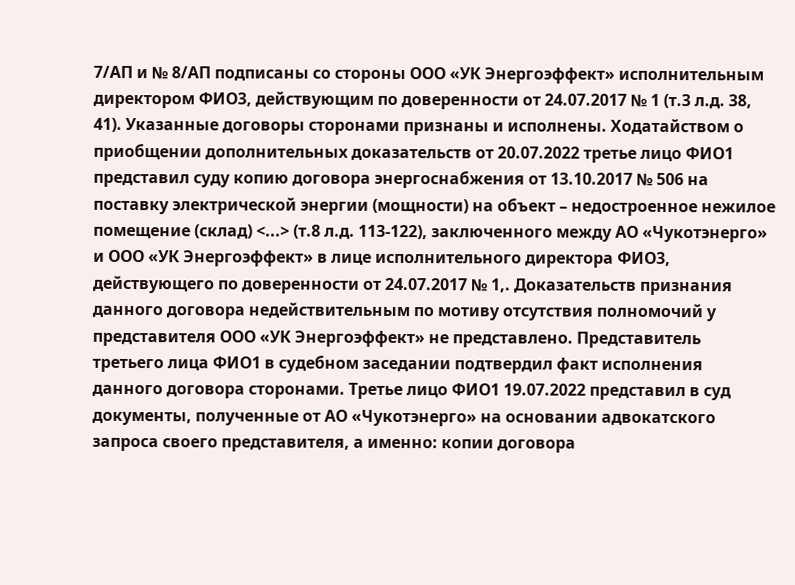7/АП и № 8/АП подписаны со стороны ООО «УК Энергоэффект» исполнительным директором ФИО3, действующим по доверенности от 24.07.2017 № 1 (т.3 л.д. 38, 41). Указанные договоры сторонами признаны и исполнены. Ходатайством о приобщении дополнительных доказательств от 20.07.2022 третье лицо ФИО1 представил суду копию договора энергоснабжения от 13.10.2017 № 506 на поставку электрической энергии (мощности) на объект – недостроенное нежилое помещение (склад) <...> (т.8 л.д. 113-122), заключенного между АО «Чукотэнерго» и ООО «УК Энергоэффект» в лице исполнительного директора ФИО3, действующего по доверенности от 24.07.2017 № 1,. Доказательств признания данного договора недействительным по мотиву отсутствия полномочий у представителя ООО «УК Энергоэффект» не представлено. Представитель третьего лица ФИО1 в судебном заседании подтвердил факт исполнения данного договора сторонами. Третье лицо ФИО1 19.07.2022 представил в суд документы, полученные от АО «Чукотэнерго» на основании адвокатского запроса своего представителя, а именно: копии договора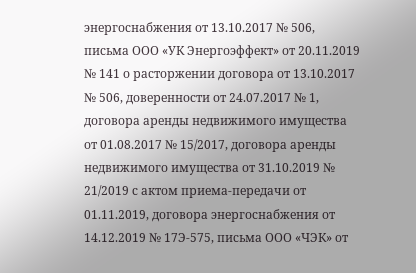энергоснабжения от 13.10.2017 № 506, письма ООО «УК Энергоэффект» от 20.11.2019 № 141 о расторжении договора от 13.10.2017 № 506, доверенности от 24.07.2017 № 1, договора аренды недвижимого имущества от 01.08.2017 № 15/2017, договора аренды недвижимого имущества от 31.10.2019 № 21/2019 с актом приема-передачи от 01.11.2019, договора энергоснабжения от 14.12.2019 № 17Э-575, письма ООО «ЧЭК» от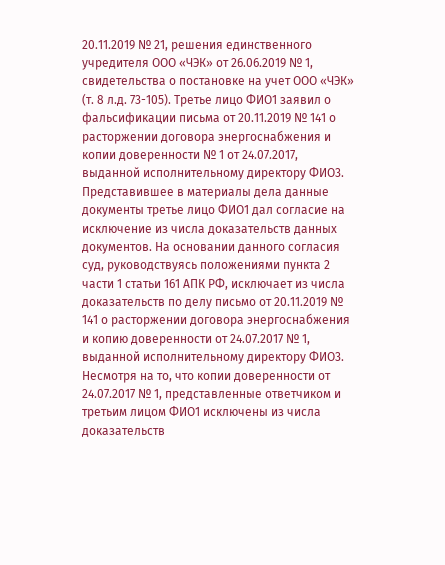20.11.2019 № 21, решения единственного учредителя ООО «ЧЭК» от 26.06.2019 № 1, свидетельства о постановке на учет ООО «ЧЭК» (т. 8 л.д. 73-105). Третье лицо ФИО1 заявил о фальсификации письма от 20.11.2019 № 141 о расторжении договора энергоснабжения и копии доверенности № 1 от 24.07.2017, выданной исполнительному директору ФИО3. Представившее в материалы дела данные документы третье лицо ФИО1 дал согласие на исключение из числа доказательств данных документов. На основании данного согласия суд, руководствуясь положениями пункта 2 части 1 статьи 161 АПК РФ, исключает из числа доказательств по делу письмо от 20.11.2019 № 141 о расторжении договора энергоснабжения и копию доверенности от 24.07.2017 № 1, выданной исполнительному директору ФИО3. Несмотря на то, что копии доверенности от 24.07.2017 № 1, представленные ответчиком и третьим лицом ФИО1 исключены из числа доказательств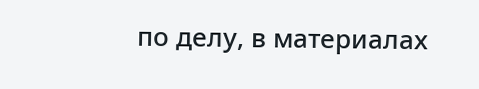по делу, в материалах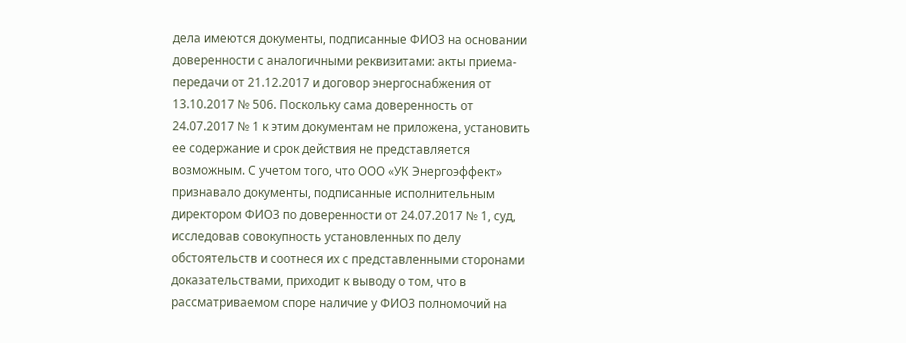дела имеются документы, подписанные ФИО3 на основании доверенности с аналогичными реквизитами: акты приема-передачи от 21.12.2017 и договор энергоснабжения от 13.10.2017 № 506. Поскольку сама доверенность от 24.07.2017 № 1 к этим документам не приложена, установить ее содержание и срок действия не представляется возможным. С учетом того, что ООО «УК Энергоэффект» признавало документы, подписанные исполнительным директором ФИО3 по доверенности от 24.07.2017 № 1, суд, исследовав совокупность установленных по делу обстоятельств и соотнеся их с представленными сторонами доказательствами, приходит к выводу о том, что в рассматриваемом споре наличие у ФИО3 полномочий на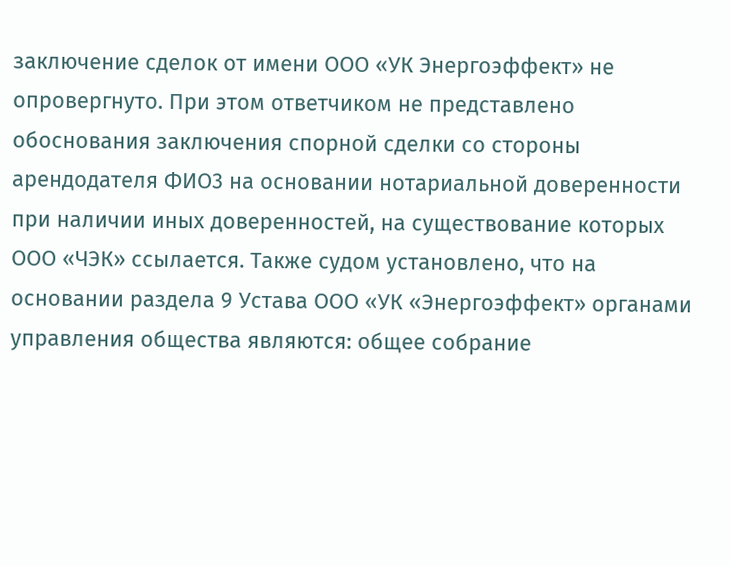заключение сделок от имени ООО «УК Энергоэффект» не опровергнуто. При этом ответчиком не представлено обоснования заключения спорной сделки со стороны арендодателя ФИО3 на основании нотариальной доверенности при наличии иных доверенностей, на существование которых ООО «ЧЭК» ссылается. Также судом установлено, что на основании раздела 9 Устава ООО «УК «Энергоэффект» органами управления общества являются: общее собрание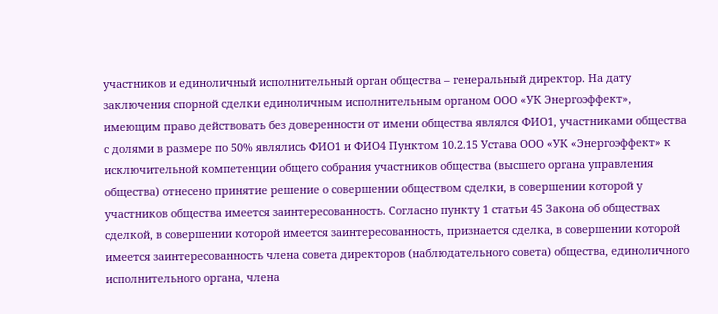участников и единоличный исполнительный орган общества – генеральный директор. На дату заключения спорной сделки единоличным исполнительным органом ООО «УК Энергоэффект», имеющим право действовать без доверенности от имени общества являлся ФИО1, участниками общества с долями в размере по 50% являлись ФИО1 и ФИО4 Пунктом 10.2.15 Устава ООО «УК «Энергоэффект» к исключительной компетенции общего собрания участников общества (высшего органа управления общества) отнесено принятие решение о совершении обществом сделки, в совершении которой у участников общества имеется заинтересованность. Согласно пункту 1 статьи 45 Закона об обществах сделкой, в совершении которой имеется заинтересованность, признается сделка, в совершении которой имеется заинтересованность члена совета директоров (наблюдательного совета) общества, единоличного исполнительного органа, члена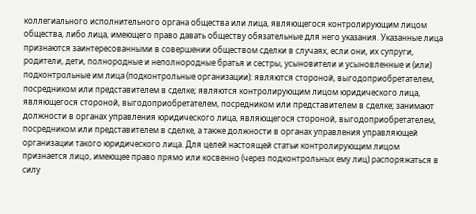коллегиального исполнительного органа общества или лица, являющегося контролирующим лицом общества, либо лица, имеющего право давать обществу обязательные для него указания. Указанные лица признаются заинтересованными в совершении обществом сделки в случаях, если они, их супруги, родители, дети, полнородные и неполнородные братья и сестры, усыновители и усыновленные и (или) подконтрольные им лица (подконтрольные организации): являются стороной, выгодоприобретателем, посредником или представителем в сделке; являются контролирующим лицом юридического лица, являющегося стороной, выгодоприобретателем, посредником или представителем в сделке; занимают должности в органах управления юридического лица, являющегося стороной, выгодоприобретателем, посредником или представителем в сделке, а также должности в органах управления управляющей организации такого юридического лица. Для целей настоящей статьи контролирующим лицом признается лицо, имеющее право прямо или косвенно (через подконтрольных ему лиц) распоряжаться в силу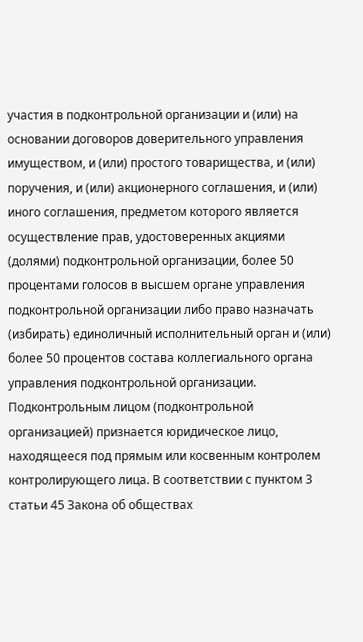участия в подконтрольной организации и (или) на основании договоров доверительного управления имуществом, и (или) простого товарищества, и (или) поручения, и (или) акционерного соглашения, и (или) иного соглашения, предметом которого является осуществление прав, удостоверенных акциями (долями) подконтрольной организации, более 50 процентами голосов в высшем органе управления подконтрольной организации либо право назначать (избирать) единоличный исполнительный орган и (или) более 50 процентов состава коллегиального органа управления подконтрольной организации. Подконтрольным лицом (подконтрольной организацией) признается юридическое лицо, находящееся под прямым или косвенным контролем контролирующего лица. В соответствии с пунктом 3 статьи 45 Закона об обществах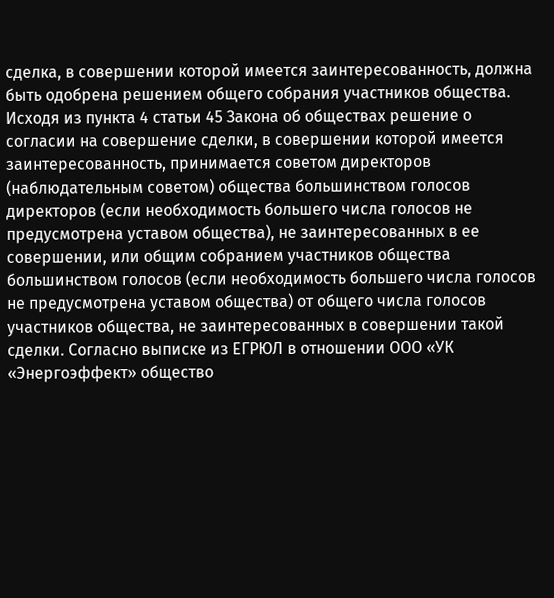сделка, в совершении которой имеется заинтересованность, должна быть одобрена решением общего собрания участников общества. Исходя из пункта 4 статьи 45 Закона об обществах решение о согласии на совершение сделки, в совершении которой имеется заинтересованность, принимается советом директоров (наблюдательным советом) общества большинством голосов директоров (если необходимость большего числа голосов не предусмотрена уставом общества), не заинтересованных в ее совершении, или общим собранием участников общества большинством голосов (если необходимость большего числа голосов не предусмотрена уставом общества) от общего числа голосов участников общества, не заинтересованных в совершении такой сделки. Согласно выписке из ЕГРЮЛ в отношении ООО «УК «Энергоэффект» общество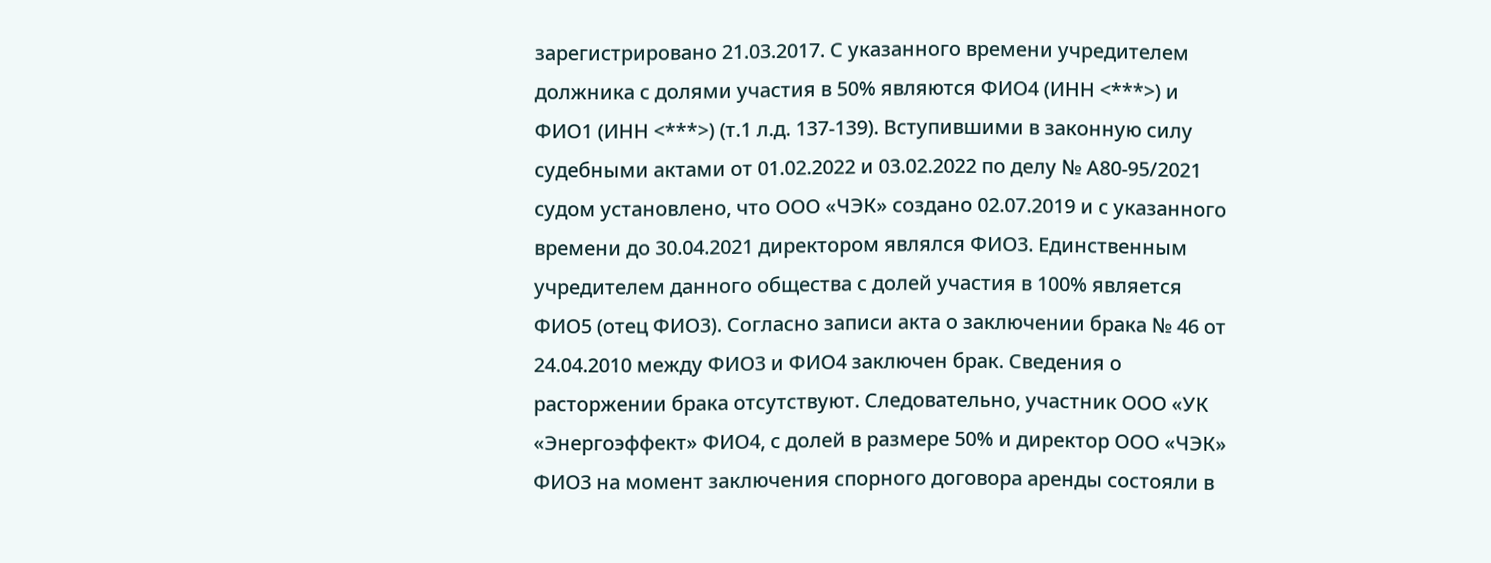зарегистрировано 21.03.2017. С указанного времени учредителем должника с долями участия в 50% являются ФИО4 (ИНН <***>) и ФИО1 (ИНН <***>) (т.1 л.д. 137-139). Вступившими в законную силу судебными актами от 01.02.2022 и 03.02.2022 по делу № А80-95/2021 судом установлено, что ООО «ЧЭК» создано 02.07.2019 и с указанного времени до 30.04.2021 директором являлся ФИО3. Единственным учредителем данного общества с долей участия в 100% является ФИО5 (отец ФИО3). Согласно записи акта о заключении брака № 46 от 24.04.2010 между ФИО3 и ФИО4 заключен брак. Сведения о расторжении брака отсутствуют. Следовательно, участник ООО «УК «Энергоэффект» ФИО4, с долей в размере 50% и директор ООО «ЧЭК» ФИО3 на момент заключения спорного договора аренды состояли в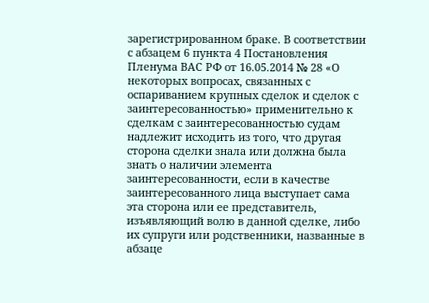зарегистрированном браке. В соответствии с абзацем 6 пункта 4 Постановления Пленума ВАС РФ от 16.05.2014 № 28 «О некоторых вопросах, связанных с оспариванием крупных сделок и сделок с заинтересованностью» применительно к сделкам с заинтересованностью судам надлежит исходить из того, что другая сторона сделки знала или должна была знать о наличии элемента заинтересованности, если в качестве заинтересованного лица выступает сама эта сторона или ее представитель, изъявляющий волю в данной сделке, либо их супруги или родственники, названные в абзаце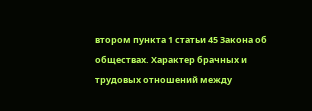втором пункта 1 статьи 45 Закона об обществах. Характер брачных и трудовых отношений между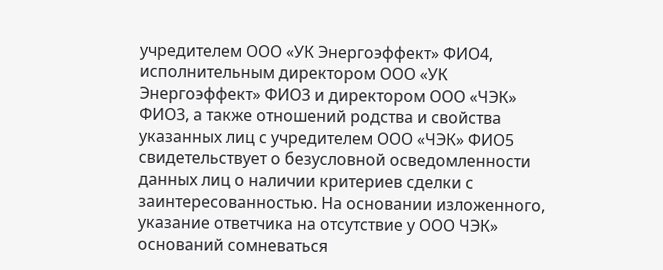учредителем ООО «УК Энергоэффект» ФИО4, исполнительным директором ООО «УК Энергоэффект» ФИО3 и директором ООО «ЧЭК» ФИО3, а также отношений родства и свойства указанных лиц с учредителем ООО «ЧЭК» ФИО5 свидетельствует о безусловной осведомленности данных лиц о наличии критериев сделки с заинтересованностью. На основании изложенного, указание ответчика на отсутствие у ООО ЧЭК» оснований сомневаться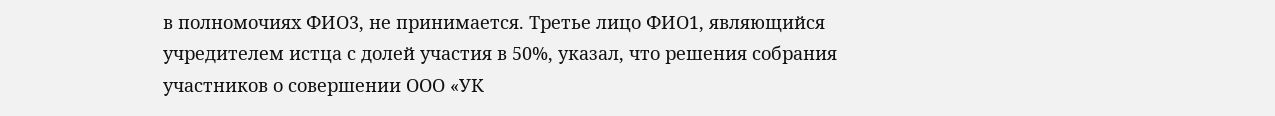в полномочиях ФИО3, не принимается. Третье лицо ФИО1, являющийся учредителем истца с долей участия в 50%, указал, что решения собрания участников о совершении ООО «УК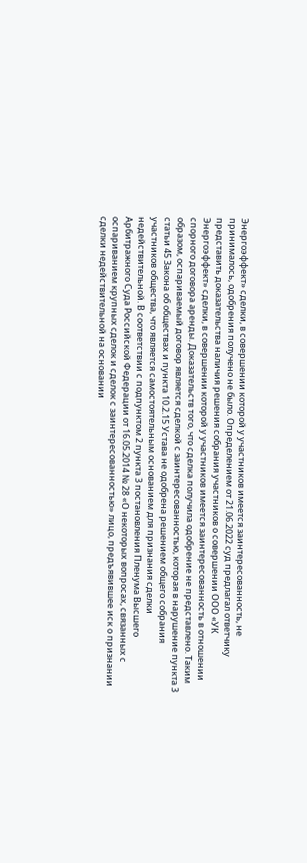Энергоэффект» сделки, в совершении которой у участников имеется заинтересованность, не принималось, одобрения получено не было. Определением от 21.06.2022 суд предлагал ответчику представить доказательства наличия решения собрания участников о совершении ООО «УК Энергоэффект» сделки, в совершении которой у участников имеется заинтересованность в отношении спорного договора аренды. Доказательств того, что сделка получила одобрение не представлено. Таким образом, оспариваемый договор является сделкой с заинтересованностью, которая в нарушение пункта 3 статьи 45 Закона об обществах и пункта 10.2.15 Устава не одобрена решением общего собрания участников общества, что является самостоятельным основанием для признания сделки недействительной. В соответствии с подпунктом 2 пункта 3 постановления Пленума Высшего Арбитражного Суда Российской Федерации от 16.05.2014 № 28 «О некоторых вопросах, связанных с оспариванием крупных сделок и сделок с заинтересованностью» лицо, предъявившее иск о признании сделки недействительной на основании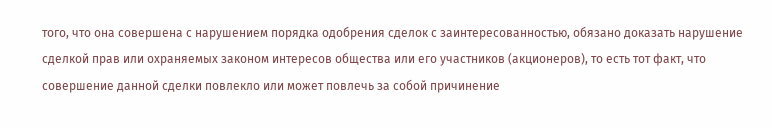того, что она совершена с нарушением порядка одобрения сделок с заинтересованностью, обязано доказать нарушение сделкой прав или охраняемых законом интересов общества или его участников (акционеров), то есть тот факт, что совершение данной сделки повлекло или может повлечь за собой причинение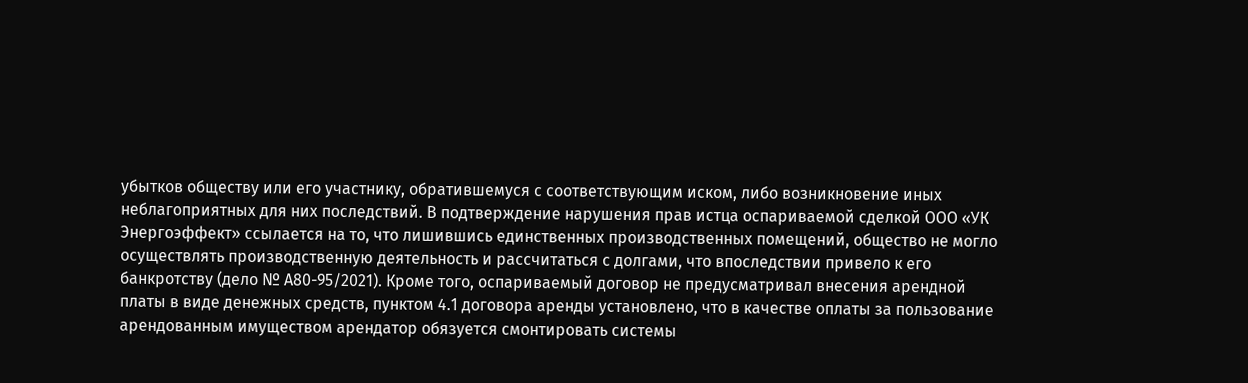убытков обществу или его участнику, обратившемуся с соответствующим иском, либо возникновение иных неблагоприятных для них последствий. В подтверждение нарушения прав истца оспариваемой сделкой ООО «УК Энергоэффект» ссылается на то, что лишившись единственных производственных помещений, общество не могло осуществлять производственную деятельность и рассчитаться с долгами, что впоследствии привело к его банкротству (дело № А80-95/2021). Кроме того, оспариваемый договор не предусматривал внесения арендной платы в виде денежных средств, пунктом 4.1 договора аренды установлено, что в качестве оплаты за пользование арендованным имуществом арендатор обязуется смонтировать системы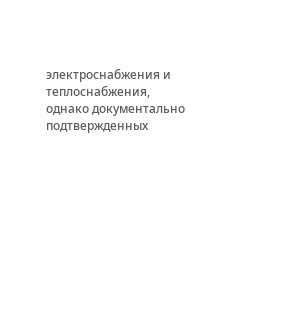электроснабжения и теплоснабжения, однако документально подтвержденных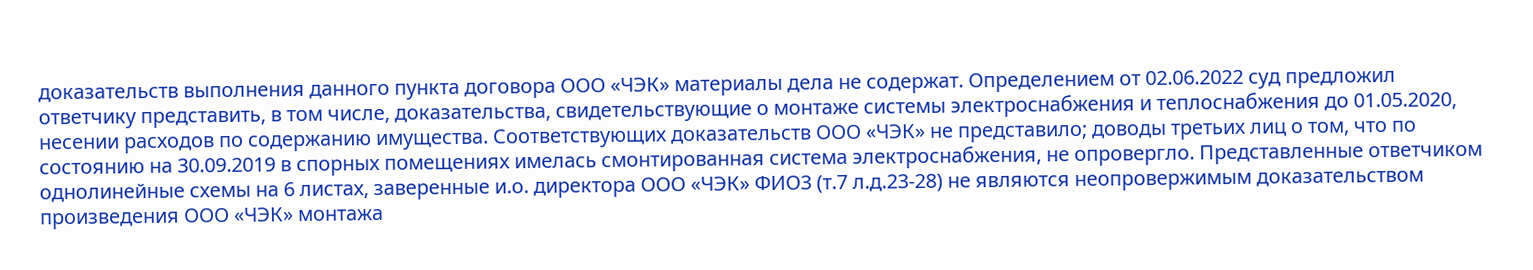доказательств выполнения данного пункта договора ООО «ЧЭК» материалы дела не содержат. Определением от 02.06.2022 суд предложил ответчику представить, в том числе, доказательства, свидетельствующие о монтаже системы электроснабжения и теплоснабжения до 01.05.2020, несении расходов по содержанию имущества. Соответствующих доказательств ООО «ЧЭК» не представило; доводы третьих лиц о том, что по состоянию на 30.09.2019 в спорных помещениях имелась смонтированная система электроснабжения, не опровергло. Представленные ответчиком однолинейные схемы на 6 листах, заверенные и.о. директора ООО «ЧЭК» ФИО3 (т.7 л.д.23-28) не являются неопровержимым доказательством произведения ООО «ЧЭК» монтажа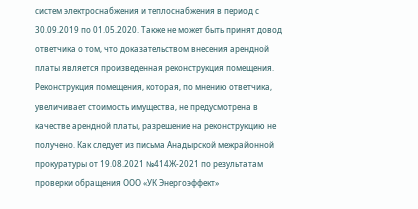систем электроснабжения и теплоснабжения в период с 30.09.2019 по 01.05.2020. Также не может быть принят довод ответчика о том, что доказательством внесения арендной платы является произведенная реконструкция помещения. Реконструкция помещения, которая, по мнению ответчика, увеличивает стоимость имущества, не предусмотрена в качестве арендной платы, разрешение на реконструкцию не получено. Как следует из письма Анадырской межрайонной прокуратуры от 19.08.2021 №414Ж-2021 по результатам проверки обращения ООО «УК Энергоэффект»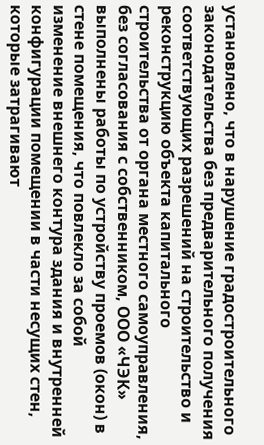установлено, что в нарушение градостроительного законодательства без предварительного получения соответствующих разрешений на строительство и реконструкцию объекта капитального строительства от органа местного самоуправления, без согласования с собственником, ООО «ЧЭК» выполнены работы по устройству проемов (окон) в стене помещения, что повлекло за собой изменение внешнего контура здания и внутренней конфигурации помещении в части несущих стен, которые затрагивают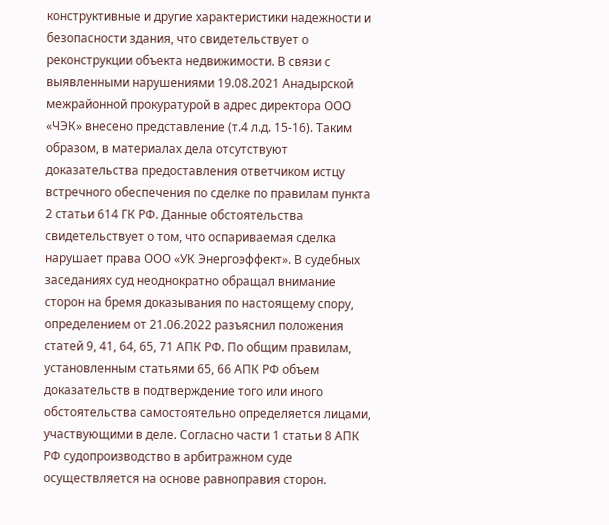конструктивные и другие характеристики надежности и безопасности здания, что свидетельствует о реконструкции объекта недвижимости. В связи с выявленными нарушениями 19.08.2021 Анадырской межрайонной прокуратурой в адрес директора ООО «ЧЭК» внесено представление (т.4 л.д. 15-16). Таким образом, в материалах дела отсутствуют доказательства предоставления ответчиком истцу встречного обеспечения по сделке по правилам пункта 2 статьи 614 ГК РФ. Данные обстоятельства свидетельствует о том, что оспариваемая сделка нарушает права ООО «УК Энергоэффект». В судебных заседаниях суд неоднократно обращал внимание сторон на бремя доказывания по настоящему спору, определением от 21.06.2022 разъяснил положения статей 9, 41, 64, 65, 71 АПК РФ. По общим правилам, установленным статьями 65, 66 АПК РФ объем доказательств в подтверждение того или иного обстоятельства самостоятельно определяется лицами, участвующими в деле. Согласно части 1 статьи 8 АПК РФ судопроизводство в арбитражном суде осуществляется на основе равноправия сторон.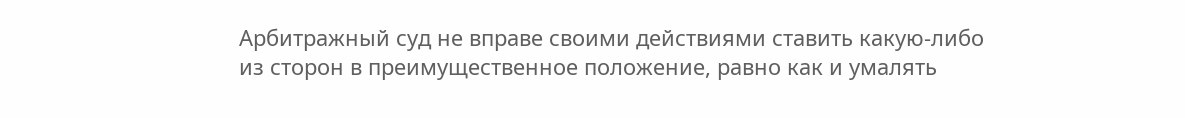Арбитражный суд не вправе своими действиями ставить какую-либо из сторон в преимущественное положение, равно как и умалять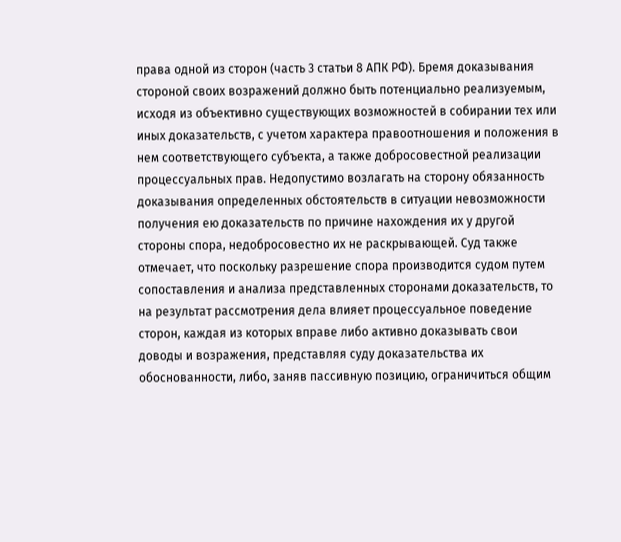права одной из сторон (часть 3 статьи 8 АПК РФ). Бремя доказывания стороной своих возражений должно быть потенциально реализуемым, исходя из объективно существующих возможностей в собирании тех или иных доказательств, с учетом характера правоотношения и положения в нем соответствующего субъекта, а также добросовестной реализации процессуальных прав. Недопустимо возлагать на сторону обязанность доказывания определенных обстоятельств в ситуации невозможности получения ею доказательств по причине нахождения их у другой стороны спора, недобросовестно их не раскрывающей. Суд также отмечает, что поскольку разрешение спора производится судом путем сопоставления и анализа представленных сторонами доказательств, то на результат рассмотрения дела влияет процессуальное поведение сторон, каждая из которых вправе либо активно доказывать свои доводы и возражения, представляя суду доказательства их обоснованности, либо, заняв пассивную позицию, ограничиться общим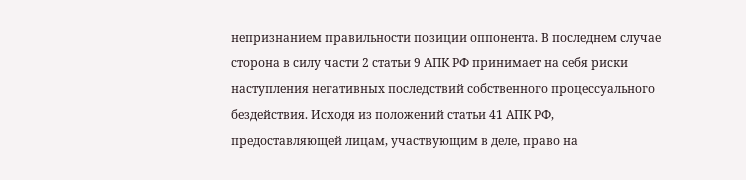непризнанием правильности позиции оппонента. В последнем случае сторона в силу части 2 статьи 9 АПК РФ принимает на себя риски наступления негативных последствий собственного процессуального бездействия. Исходя из положений статьи 41 АПК РФ, предоставляющей лицам, участвующим в деле, право на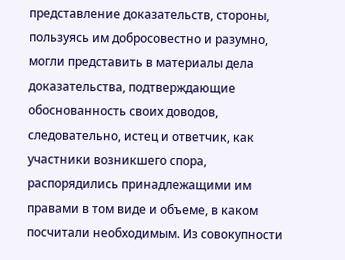представление доказательств, стороны, пользуясь им добросовестно и разумно, могли представить в материалы дела доказательства, подтверждающие обоснованность своих доводов, следовательно, истец и ответчик, как участники возникшего спора, распорядились принадлежащими им правами в том виде и объеме, в каком посчитали необходимым. Из совокупности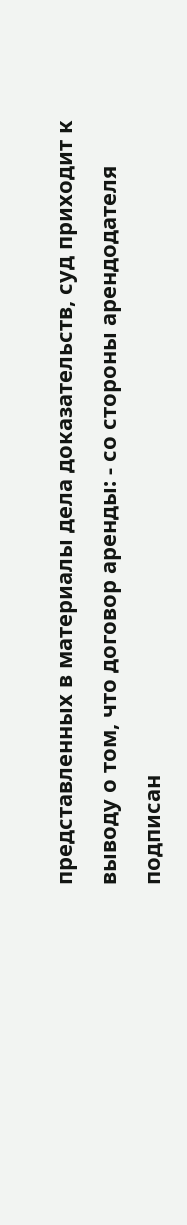представленных в материалы дела доказательств, суд приходит к выводу о том, что договор аренды: - со стороны арендодателя подписан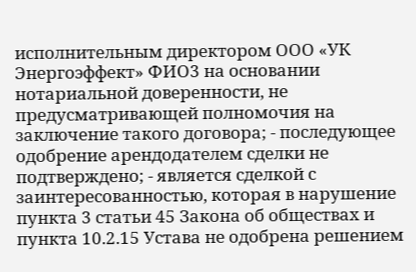исполнительным директором ООО «УК Энергоэффект» ФИО3 на основании нотариальной доверенности, не предусматривающей полномочия на заключение такого договора; - последующее одобрение арендодателем сделки не подтверждено; - является сделкой с заинтересованностью, которая в нарушение пункта 3 статьи 45 Закона об обществах и пункта 10.2.15 Устава не одобрена решением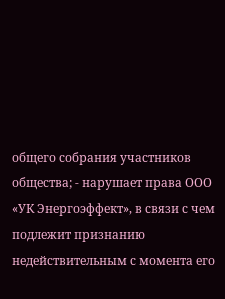общего собрания участников общества; - нарушает права ООО «УК Энергоэффект», в связи с чем подлежит признанию недействительным с момента его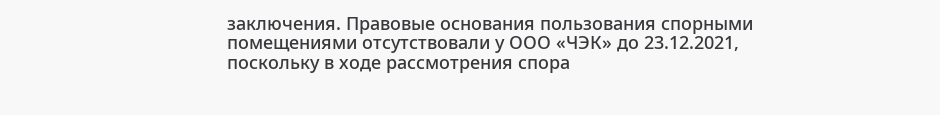заключения. Правовые основания пользования спорными помещениями отсутствовали у ООО «ЧЭК» до 23.12.2021, поскольку в ходе рассмотрения спора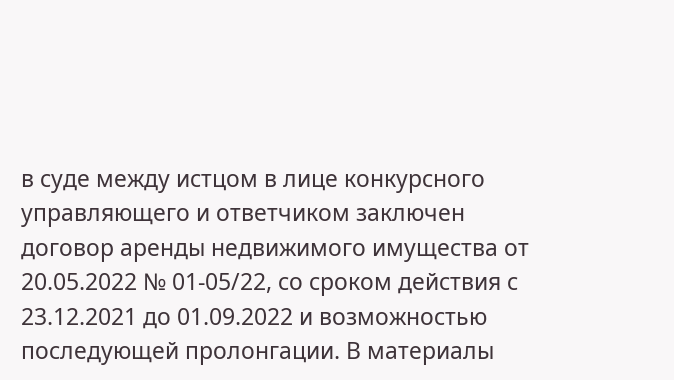в суде между истцом в лице конкурсного управляющего и ответчиком заключен договор аренды недвижимого имущества от 20.05.2022 № 01-05/22, со сроком действия с 23.12.2021 до 01.09.2022 и возможностью последующей пролонгации. В материалы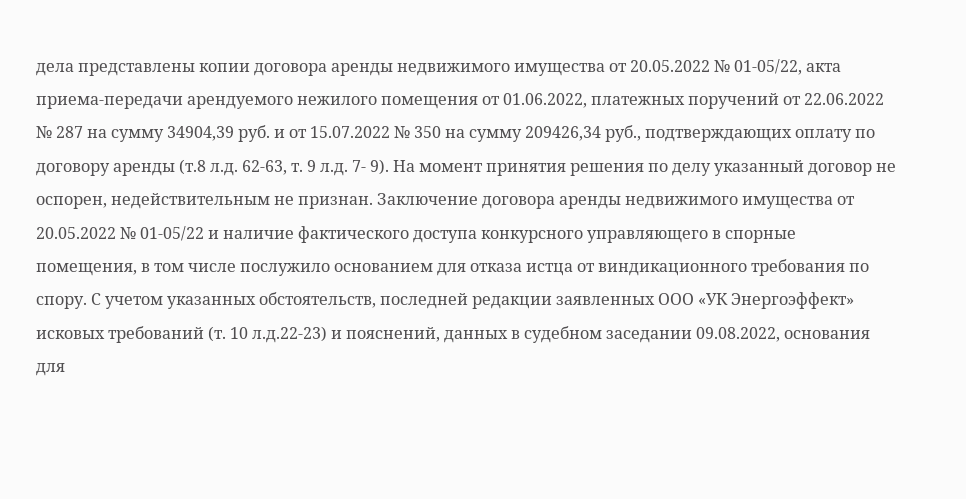дела представлены копии договора аренды недвижимого имущества от 20.05.2022 № 01-05/22, акта приема-передачи арендуемого нежилого помещения от 01.06.2022, платежных поручений от 22.06.2022 № 287 на сумму 34904,39 руб. и от 15.07.2022 № 350 на сумму 209426,34 руб., подтверждающих оплату по договору аренды (т.8 л.д. 62-63, т. 9 л.д. 7- 9). На момент принятия решения по делу указанный договор не оспорен, недействительным не признан. Заключение договора аренды недвижимого имущества от 20.05.2022 № 01-05/22 и наличие фактического доступа конкурсного управляющего в спорные помещения, в том числе послужило основанием для отказа истца от виндикационного требования по спору. С учетом указанных обстоятельств, последней редакции заявленных ООО «УК Энергоэффект» исковых требований (т. 10 л.д.22-23) и пояснений, данных в судебном заседании 09.08.2022, основания для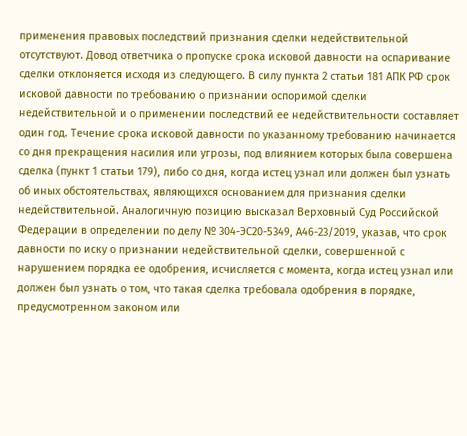применения правовых последствий признания сделки недействительной отсутствуют. Довод ответчика о пропуске срока исковой давности на оспаривание сделки отклоняется исходя из следующего. В силу пункта 2 статьи 181 АПК РФ срок исковой давности по требованию о признании оспоримой сделки недействительной и о применении последствий ее недействительности составляет один год. Течение срока исковой давности по указанному требованию начинается со дня прекращения насилия или угрозы, под влиянием которых была совершена сделка (пункт 1 статьи 179), либо со дня, когда истец узнал или должен был узнать об иных обстоятельствах, являющихся основанием для признания сделки недействительной. Аналогичную позицию высказал Верховный Суд Российской Федерации в определении по делу № 304-ЭС20-5349, А46-23/2019, указав, что срок давности по иску о признании недействительной сделки, совершенной с нарушением порядка ее одобрения, исчисляется с момента, когда истец узнал или должен был узнать о том, что такая сделка требовала одобрения в порядке, предусмотренном законом или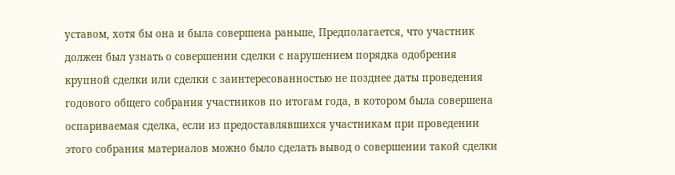уставом, хотя бы она и была совершена раньше, Предполагается, что участник должен был узнать о совершении сделки с нарушением порядка одобрения крупной сделки или сделки с заинтересованностью не позднее даты проведения годового общего собрания участников по итогам года, в котором была совершена оспариваемая сделка, если из предоставлявшихся участникам при проведении этого собрания материалов можно было сделать вывод о совершении такой сделки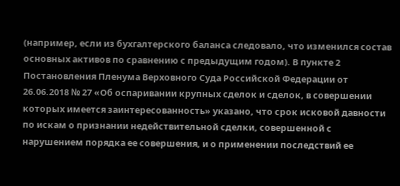(например, если из бухгалтерского баланса следовало, что изменился состав основных активов по сравнению с предыдущим годом). В пункте 2 Постановления Пленума Верховного Суда Российской Федерации от 26.06.2018 № 27 «Об оспаривании крупных сделок и сделок, в совершении которых имеется заинтересованность» указано, что срок исковой давности по искам о признании недействительной сделки, совершенной с нарушением порядка ее совершения, и о применении последствий ее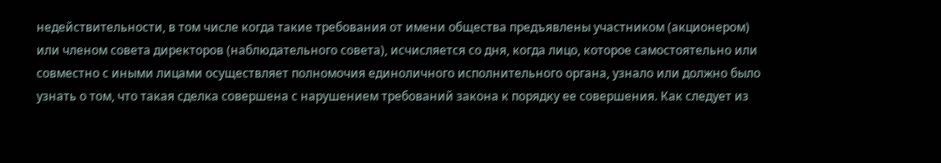недействительности, в том числе когда такие требования от имени общества предъявлены участником (акционером) или членом совета директоров (наблюдательного совета), исчисляется со дня, когда лицо, которое самостоятельно или совместно с иными лицами осуществляет полномочия единоличного исполнительного органа, узнало или должно было узнать о том, что такая сделка совершена с нарушением требований закона к порядку ее совершения. Как следует из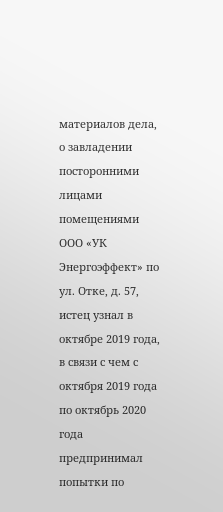материалов дела, о завладении посторонними лицами помещениями ООО «УК Энергоэффект» по ул. Отке, д. 57, истец узнал в октябре 2019 года, в связи с чем с октября 2019 года по октябрь 2020 года предпринимал попытки по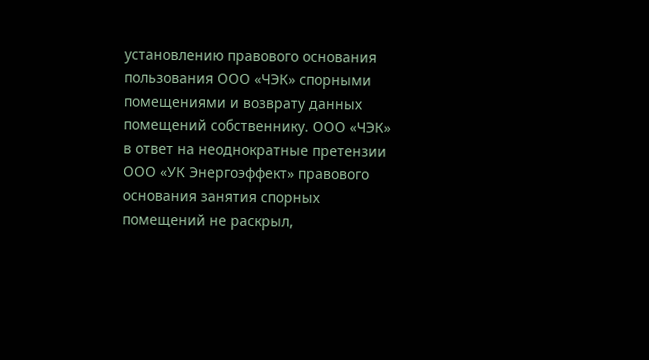установлению правового основания пользования ООО «ЧЭК» спорными помещениями и возврату данных помещений собственнику. ООО «ЧЭК» в ответ на неоднократные претензии ООО «УК Энергоэффект» правового основания занятия спорных помещений не раскрыл,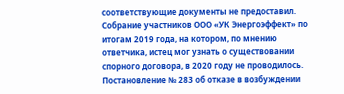соответствующие документы не предоставил. Собрание участников ООО «УК Энергоэффект» по итогам 2019 года, на котором, по мнению ответчика, истец мог узнать о существовании спорного договора, в 2020 году не проводилось. Постановление № 283 об отказе в возбуждении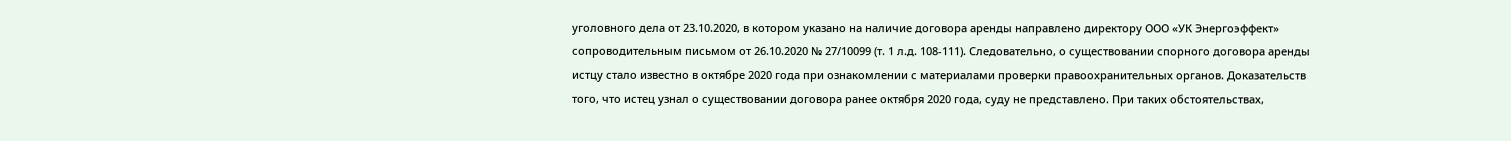уголовного дела от 23.10.2020, в котором указано на наличие договора аренды направлено директору ООО «УК Энергоэффект» сопроводительным письмом от 26.10.2020 № 27/10099 (т. 1 л.д. 108-111). Следовательно, о существовании спорного договора аренды истцу стало известно в октябре 2020 года при ознакомлении с материалами проверки правоохранительных органов. Доказательств того, что истец узнал о существовании договора ранее октября 2020 года, суду не представлено. При таких обстоятельствах,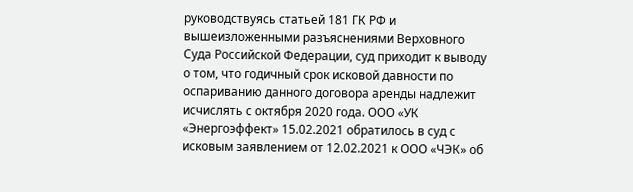руководствуясь статьей 181 ГК РФ и вышеизложенными разъяснениями Верховного Суда Российской Федерации, суд приходит к выводу о том, что годичный срок исковой давности по оспариванию данного договора аренды надлежит исчислять с октября 2020 года. ООО «УК «Энергоэффект» 15.02.2021 обратилось в суд с исковым заявлением от 12.02.2021 к ООО «ЧЭК» об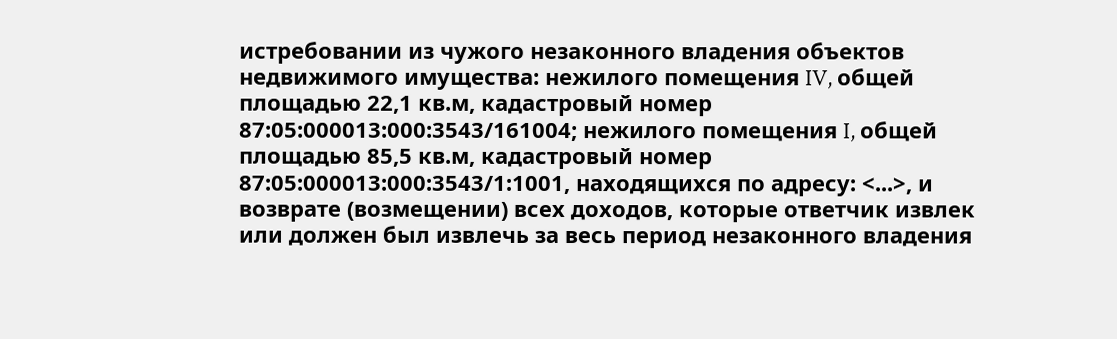истребовании из чужого незаконного владения объектов недвижимого имущества: нежилого помещения IV, общей площадью 22,1 кв.м, кадастровый номер 87:05:000013:000:3543/161004; нежилого помещения I, общей площадью 85,5 кв.м, кадастровый номер 87:05:000013:000:3543/1:1001, находящихся по адресу: <...>, и возврате (возмещении) всех доходов, которые ответчик извлек или должен был извлечь за весь период незаконного владения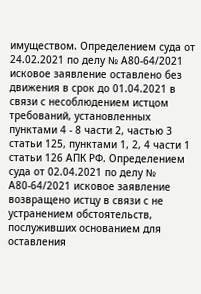имуществом. Определением суда от 24.02.2021 по делу № А80-64/2021 исковое заявление оставлено без движения в срок до 01.04.2021 в связи с несоблюдением истцом требований, установленных пунктами 4 - 8 части 2, частью 3 статьи 125, пунктами 1, 2, 4 части 1 статьи 126 АПК РФ. Определением суда от 02.04.2021 по делу № А80-64/2021 исковое заявление возвращено истцу в связи с не устранением обстоятельств, послуживших основанием для оставления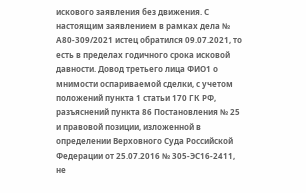искового заявления без движения. С настоящим заявлением в рамках дела № А80-309/2021 истец обратился 09.07.2021, то есть в пределах годичного срока исковой давности. Довод третьего лица ФИО1 о мнимости оспариваемой сделки, с учетом положений пункта 1 статьи 170 ГК РФ, разъяснений пункта 86 Постановления № 25 и правовой позиции, изложенной в определении Верховного Суда Российской Федерации от 25.07.2016 № 305-ЭС16-2411, не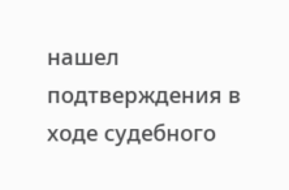нашел подтверждения в ходе судебного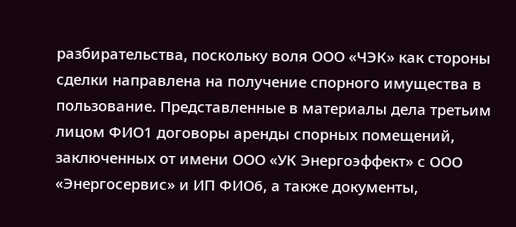разбирательства, поскольку воля ООО «ЧЭК» как стороны сделки направлена на получение спорного имущества в пользование. Представленные в материалы дела третьим лицом ФИО1 договоры аренды спорных помещений, заключенных от имени ООО «УК Энергоэффект» с ООО «Энергосервис» и ИП ФИО6, а также документы,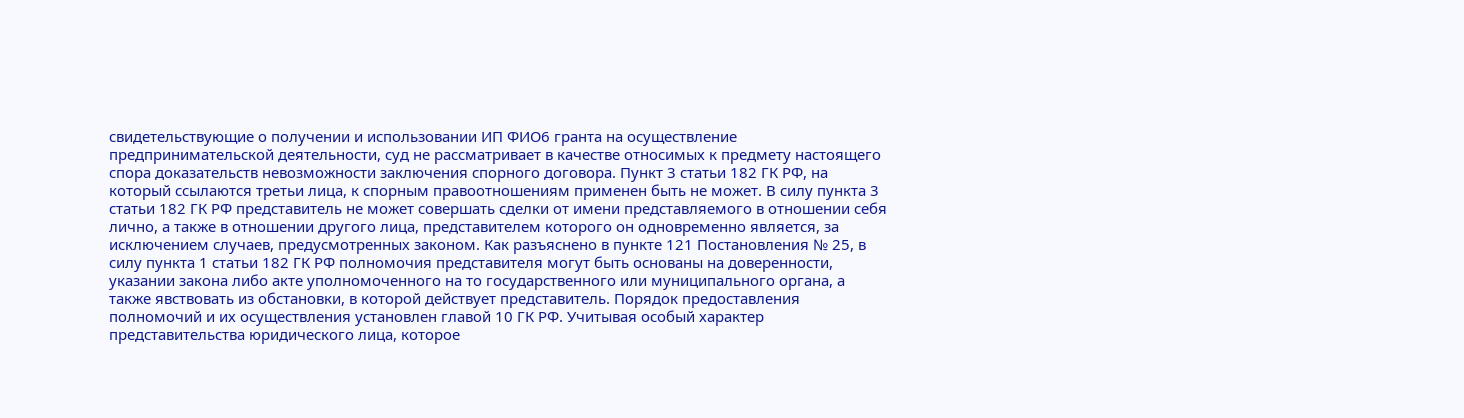свидетельствующие о получении и использовании ИП ФИО6 гранта на осуществление предпринимательской деятельности, суд не рассматривает в качестве относимых к предмету настоящего спора доказательств невозможности заключения спорного договора. Пункт 3 статьи 182 ГК РФ, на который ссылаются третьи лица, к спорным правоотношениям применен быть не может. В силу пункта 3 статьи 182 ГК РФ представитель не может совершать сделки от имени представляемого в отношении себя лично, а также в отношении другого лица, представителем которого он одновременно является, за исключением случаев, предусмотренных законом. Как разъяснено в пункте 121 Постановления № 25, в силу пункта 1 статьи 182 ГК РФ полномочия представителя могут быть основаны на доверенности, указании закона либо акте уполномоченного на то государственного или муниципального органа, а также явствовать из обстановки, в которой действует представитель. Порядок предоставления полномочий и их осуществления установлен главой 10 ГК РФ. Учитывая особый характер представительства юридического лица, которое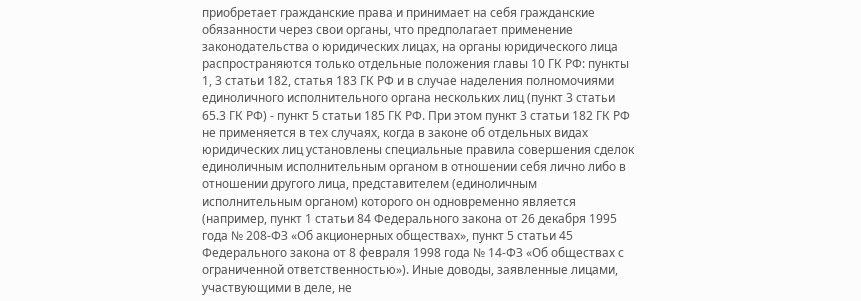приобретает гражданские права и принимает на себя гражданские обязанности через свои органы, что предполагает применение законодательства о юридических лицах, на органы юридического лица распространяются только отдельные положения главы 10 ГК РФ: пункты 1, 3 статьи 182, статья 183 ГК РФ и в случае наделения полномочиями единоличного исполнительного органа нескольких лиц (пункт 3 статьи 65.3 ГК РФ) - пункт 5 статьи 185 ГК РФ. При этом пункт 3 статьи 182 ГК РФ не применяется в тех случаях, когда в законе об отдельных видах юридических лиц установлены специальные правила совершения сделок единоличным исполнительным органом в отношении себя лично либо в отношении другого лица, представителем (единоличным исполнительным органом) которого он одновременно является (например, пункт 1 статьи 84 Федерального закона от 26 декабря 1995 года № 208-ФЗ «Об акционерных обществах», пункт 5 статьи 45 Федерального закона от 8 февраля 1998 года № 14-ФЗ «Об обществах с ограниченной ответственностью»). Иные доводы, заявленные лицами, участвующими в деле, не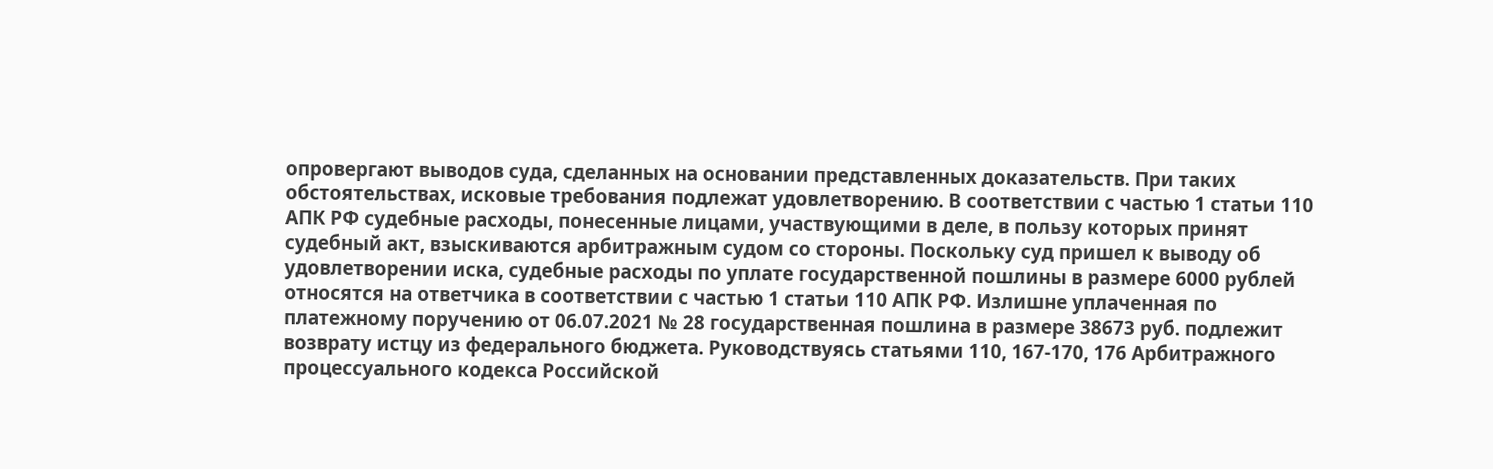опровергают выводов суда, сделанных на основании представленных доказательств. При таких обстоятельствах, исковые требования подлежат удовлетворению. В соответствии с частью 1 статьи 110 АПК РФ судебные расходы, понесенные лицами, участвующими в деле, в пользу которых принят судебный акт, взыскиваются арбитражным судом со стороны. Поскольку суд пришел к выводу об удовлетворении иска, судебные расходы по уплате государственной пошлины в размере 6000 рублей относятся на ответчика в соответствии с частью 1 статьи 110 АПК РФ. Излишне уплаченная по платежному поручению от 06.07.2021 № 28 государственная пошлина в размере 38673 руб. подлежит возврату истцу из федерального бюджета. Руководствуясь статьями 110, 167-170, 176 Арбитражного процессуального кодекса Российской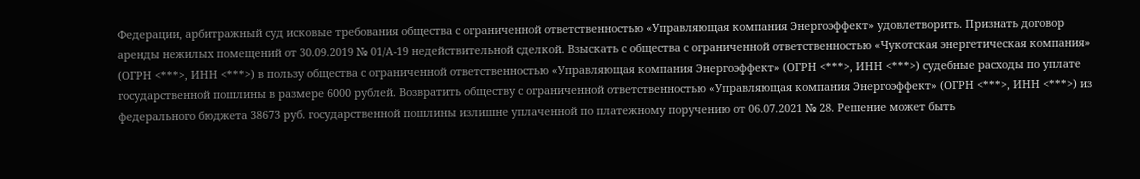Федерации, арбитражный суд исковые требования общества с ограниченной ответственностью «Управляющая компания Энергоэффект» удовлетворить. Признать договор аренды нежилых помещений от 30.09.2019 № 01/А-19 недействительной сделкой. Взыскать с общества с ограниченной ответственностью «Чукотская энергетическая компания» (ОГРН <***>, ИНН <***>) в пользу общества с ограниченной ответственностью «Управляющая компания Энергоэффект» (ОГРН <***>, ИНН <***>) судебные расходы по уплате государственной пошлины в размере 6000 рублей. Возвратить обществу с ограниченной ответственностью «Управляющая компания Энергоэффект» (ОГРН <***>, ИНН <***>) из федерального бюджета 38673 руб. государственной пошлины излишне уплаченной по платежному поручению от 06.07.2021 № 28. Решение может быть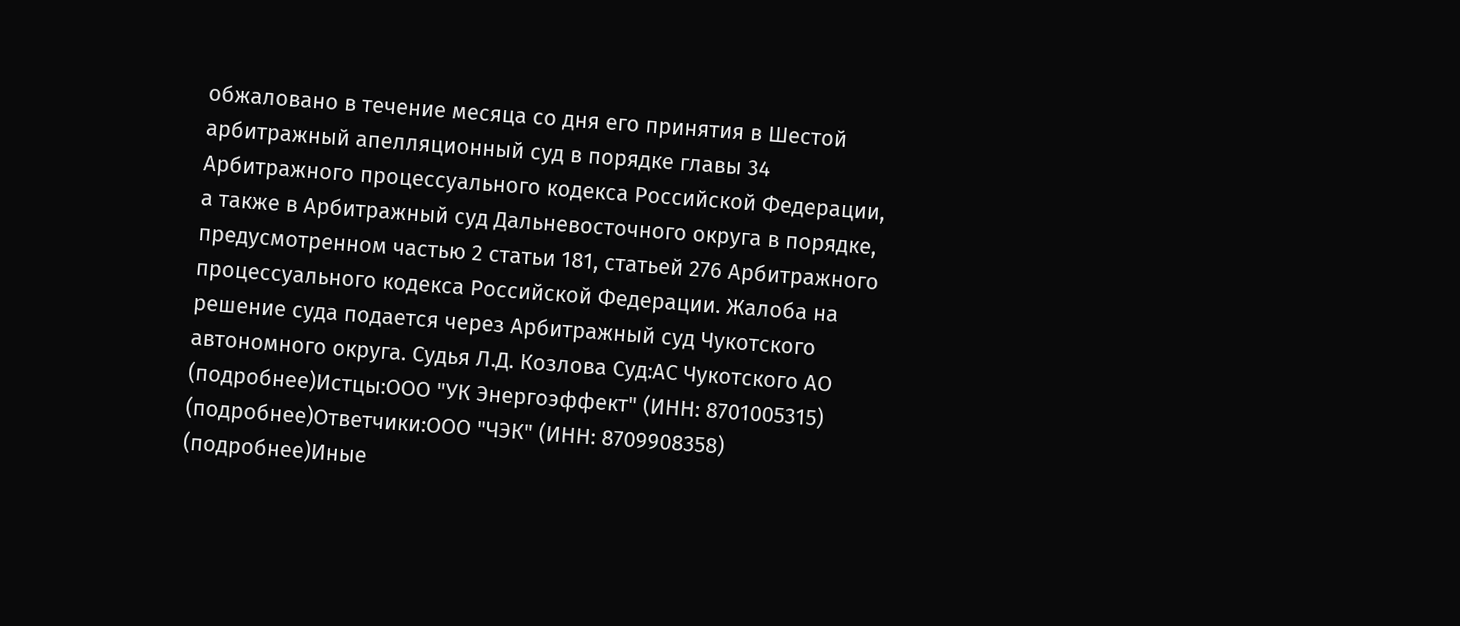обжаловано в течение месяца со дня его принятия в Шестой арбитражный апелляционный суд в порядке главы 34 Арбитражного процессуального кодекса Российской Федерации, а также в Арбитражный суд Дальневосточного округа в порядке, предусмотренном частью 2 статьи 181, статьей 276 Арбитражного процессуального кодекса Российской Федерации. Жалоба на решение суда подается через Арбитражный суд Чукотского автономного округа. Судья Л.Д. Козлова Суд:АС Чукотского АО (подробнее)Истцы:ООО "УК Энергоэффект" (ИНН: 8701005315) (подробнее)Ответчики:ООО "ЧЭК" (ИНН: 8709908358) (подробнее)Иные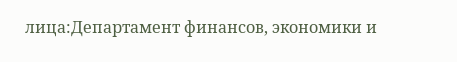лица:Департамент финансов, экономики и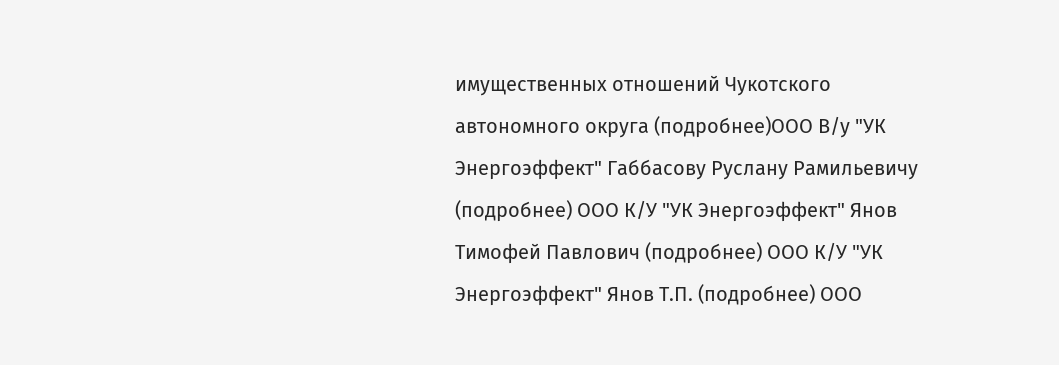имущественных отношений Чукотского автономного округа (подробнее)ООО В/у "УК Энергоэффект" Габбасову Руслану Рамильевичу (подробнее) ООО К/У "УК Энергоэффект" Янов Тимофей Павлович (подробнее) ООО К/У "УК Энергоэффект" Янов Т.П. (подробнее) ООО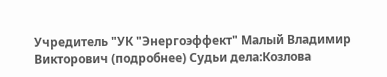Учредитель "УК "Энергоэффект" Малый Владимир Викторович (подробнее) Судьи дела:Козлова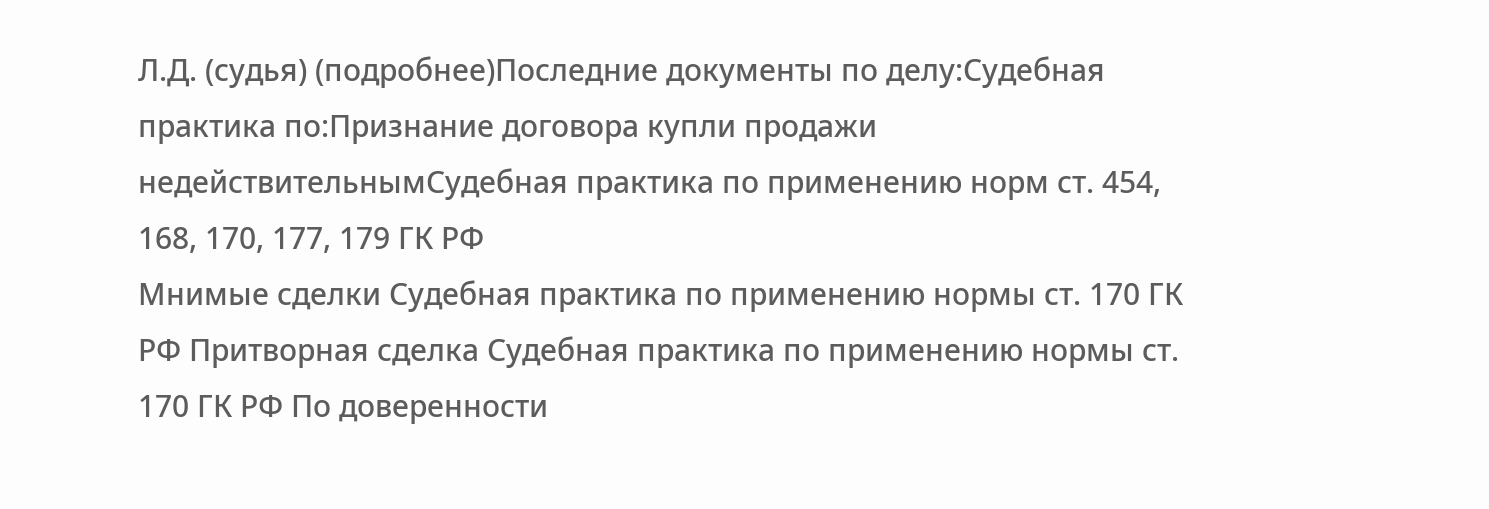Л.Д. (судья) (подробнее)Последние документы по делу:Судебная практика по:Признание договора купли продажи недействительнымСудебная практика по применению норм ст. 454, 168, 170, 177, 179 ГК РФ
Мнимые сделки Судебная практика по применению нормы ст. 170 ГК РФ Притворная сделка Судебная практика по применению нормы ст. 170 ГК РФ По доверенности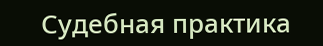Судебная практика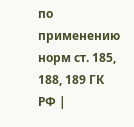по применению норм ст. 185, 188, 189 ГК РФ |